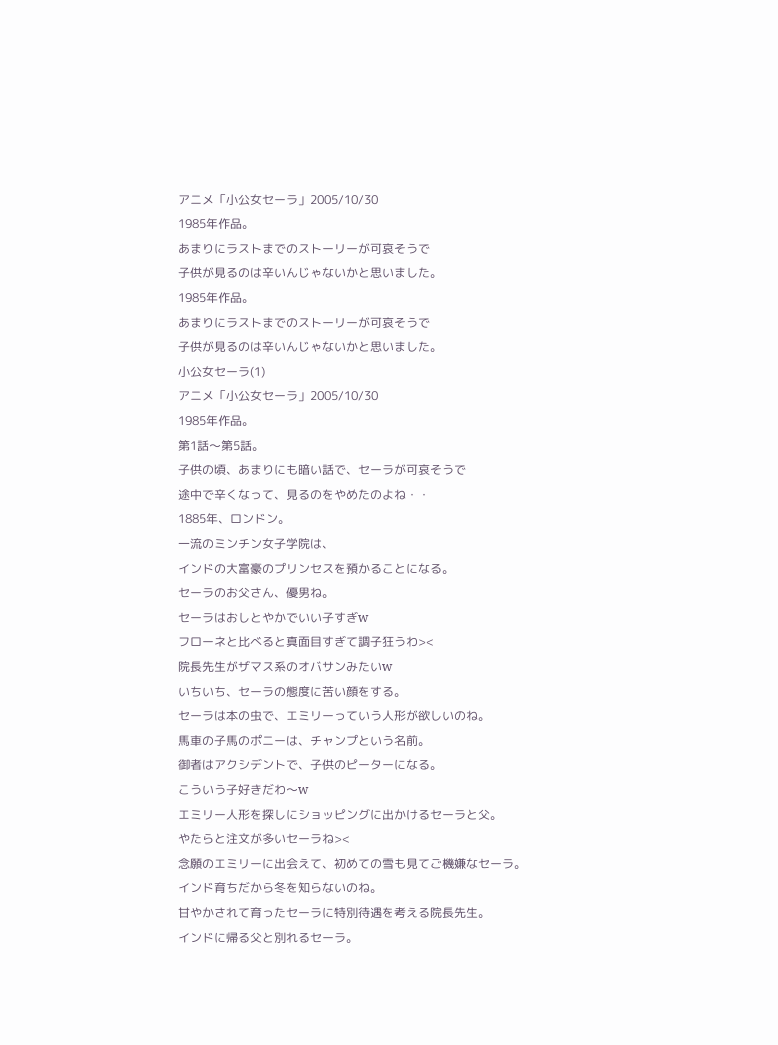アニメ「小公女セーラ」2005/10/30
1985年作品。
あまりにラストまでのストーリーが可哀そうで
子供が見るのは辛いんじゃないかと思いました。
1985年作品。
あまりにラストまでのストーリーが可哀そうで
子供が見るのは辛いんじゃないかと思いました。
小公女セーラ(1)
アニメ「小公女セーラ」2005/10/30
1985年作品。
第1話〜第5話。
子供の頃、あまりにも暗い話で、セーラが可哀そうで
途中で辛くなって、見るのをやめたのよね・・
1885年、ロンドン。
一流のミンチン女子学院は、
インドの大富豪のプリンセスを預かることになる。
セーラのお父さん、優男ね。
セーラはおしとやかでいい子すぎw
フローネと比べると真面目すぎて調子狂うわ><
院長先生がザマス系のオバサンみたいw
いちいち、セーラの態度に苦い顔をする。
セーラは本の虫で、エミリーっていう人形が欲しいのね。
馬車の子馬のポニーは、チャンプという名前。
御者はアクシデントで、子供のピーターになる。
こういう子好きだわ〜w
エミリー人形を探しにショッピングに出かけるセーラと父。
やたらと注文が多いセーラね><
念願のエミリーに出会えて、初めての雪も見てご機嫌なセーラ。
インド育ちだから冬を知らないのね。
甘やかされて育ったセーラに特別待遇を考える院長先生。
インドに帰る父と別れるセーラ。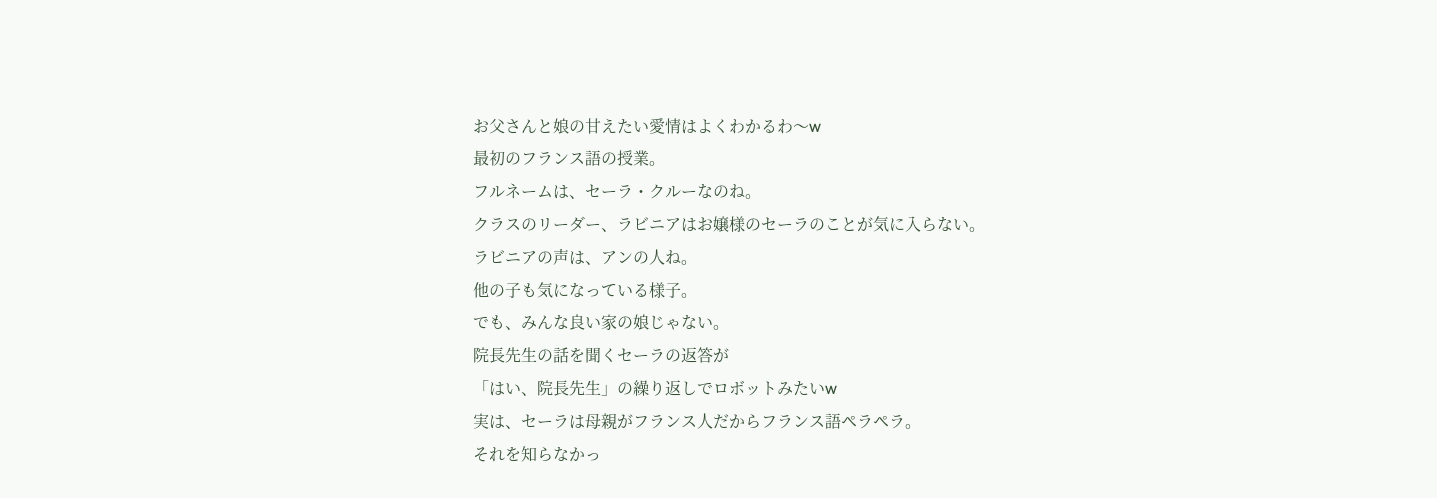お父さんと娘の甘えたい愛情はよくわかるわ〜w
最初のフランス語の授業。
フルネームは、セーラ・クルーなのね。
クラスのリーダー、ラビニアはお嬢様のセーラのことが気に入らない。
ラビニアの声は、アンの人ね。
他の子も気になっている様子。
でも、みんな良い家の娘じゃない。
院長先生の話を聞くセーラの返答が
「はい、院長先生」の繰り返しでロボットみたいw
実は、セーラは母親がフランス人だからフランス語ペラペラ。
それを知らなかっ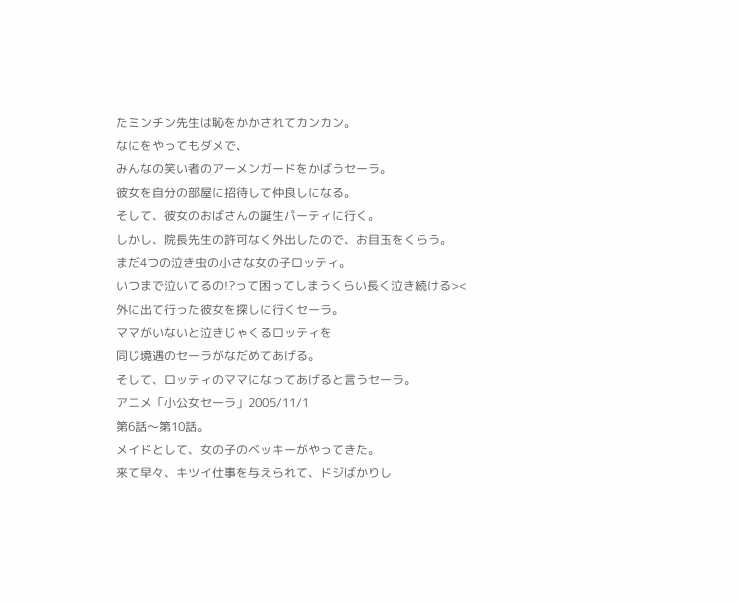たミンチン先生は恥をかかされてカンカン。
なにをやってもダメで、
みんなの笑い者のアーメンガードをかばうセーラ。
彼女を自分の部屋に招待して仲良しになる。
そして、彼女のおばさんの誕生パーティに行く。
しかし、院長先生の許可なく外出したので、お目玉をくらう。
まだ4つの泣き虫の小さな女の子ロッティ。
いつまで泣いてるの!?って困ってしまうくらい長く泣き続ける><
外に出て行った彼女を探しに行くセーラ。
ママがいないと泣きじゃくるロッティを
同じ境遇のセーラがなだめてあげる。
そして、ロッティのママになってあげると言うセーラ。
アニメ「小公女セーラ」2005/11/1
第6話〜第10話。
メイドとして、女の子のベッキーがやってきた。
来て早々、キツイ仕事を与えられて、ドジばかりし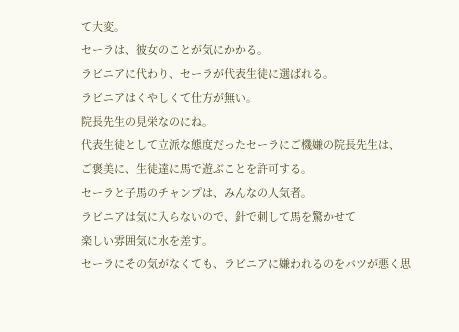て大変。
セーラは、彼女のことが気にかかる。
ラビニアに代わり、セーラが代表生徒に選ばれる。
ラビニアはくやしくて仕方が無い。
院長先生の見栄なのにね。
代表生徒として立派な態度だったセーラにご機嫌の院長先生は、
ご褒美に、生徒達に馬で遊ぶことを許可する。
セーラと子馬のチャンプは、みんなの人気者。
ラビニアは気に入らないので、針で刺して馬を驚かせて
楽しい雰囲気に水を差す。
セーラにその気がなくても、ラビニアに嫌われるのをバツが悪く思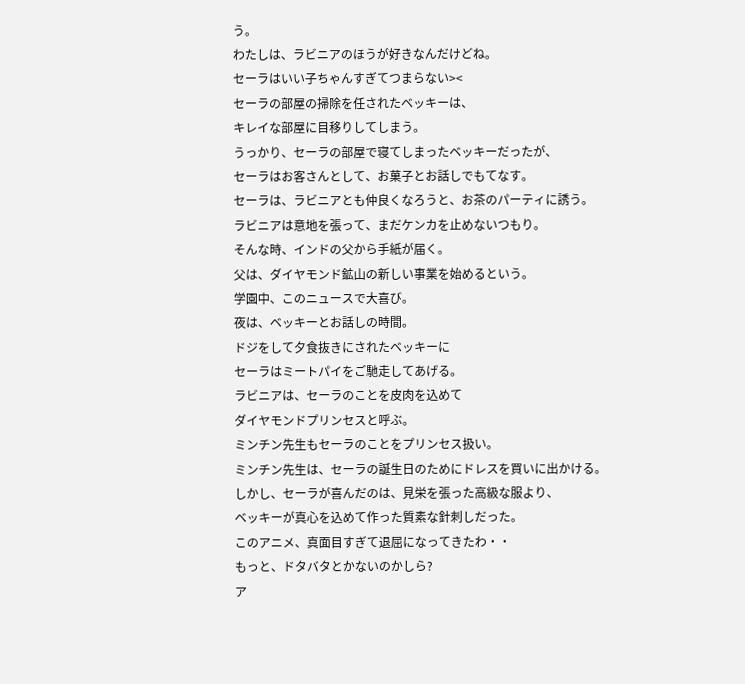う。
わたしは、ラビニアのほうが好きなんだけどね。
セーラはいい子ちゃんすぎてつまらない><
セーラの部屋の掃除を任されたベッキーは、
キレイな部屋に目移りしてしまう。
うっかり、セーラの部屋で寝てしまったベッキーだったが、
セーラはお客さんとして、お菓子とお話しでもてなす。
セーラは、ラビニアとも仲良くなろうと、お茶のパーティに誘う。
ラビニアは意地を張って、まだケンカを止めないつもり。
そんな時、インドの父から手紙が届く。
父は、ダイヤモンド鉱山の新しい事業を始めるという。
学園中、このニュースで大喜び。
夜は、ベッキーとお話しの時間。
ドジをして夕食抜きにされたベッキーに
セーラはミートパイをご馳走してあげる。
ラビニアは、セーラのことを皮肉を込めて
ダイヤモンドプリンセスと呼ぶ。
ミンチン先生もセーラのことをプリンセス扱い。
ミンチン先生は、セーラの誕生日のためにドレスを買いに出かける。
しかし、セーラが喜んだのは、見栄を張った高級な服より、
ベッキーが真心を込めて作った質素な針刺しだった。
このアニメ、真面目すぎて退屈になってきたわ・・
もっと、ドタバタとかないのかしら?
ア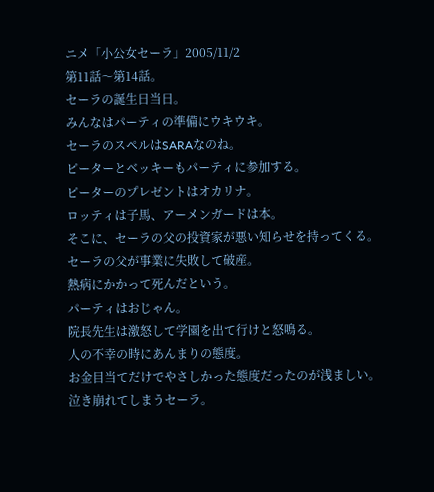ニメ「小公女セーラ」2005/11/2
第11話〜第14話。
セーラの誕生日当日。
みんなはパーティの準備にウキウキ。
セーラのスペルはSARAなのね。
ピーターとベッキーもパーティに参加する。
ピーターのプレゼントはオカリナ。
ロッティは子馬、アーメンガードは本。
そこに、セーラの父の投資家が悪い知らせを持ってくる。
セーラの父が事業に失敗して破産。
熱病にかかって死んだという。
パーティはおじゃん。
院長先生は激怒して学園を出て行けと怒鳴る。
人の不幸の時にあんまりの態度。
お金目当てだけでやさしかった態度だったのが浅ましい。
泣き崩れてしまうセーラ。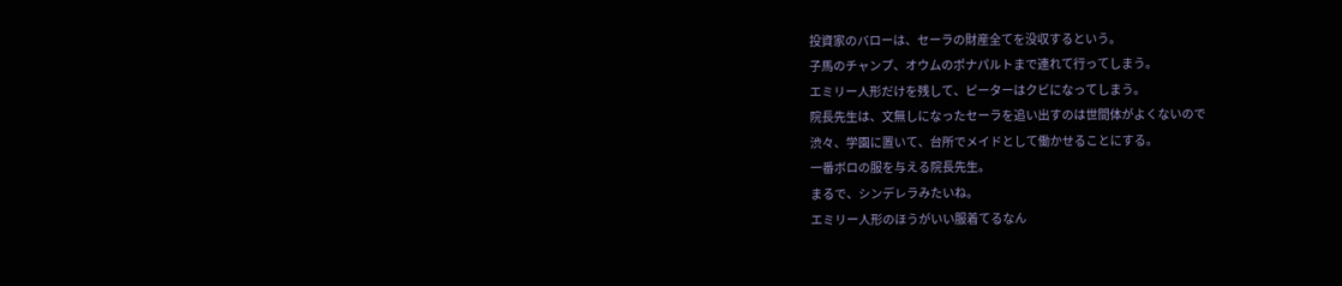投資家のバローは、セーラの財産全てを没収するという。
子馬のチャンプ、オウムのポナパルトまで連れて行ってしまう。
エミリー人形だけを残して、ピーターはクビになってしまう。
院長先生は、文無しになったセーラを追い出すのは世間体がよくないので
渋々、学園に置いて、台所でメイドとして働かせることにする。
一番ボロの服を与える院長先生。
まるで、シンデレラみたいね。
エミリー人形のほうがいい服着てるなん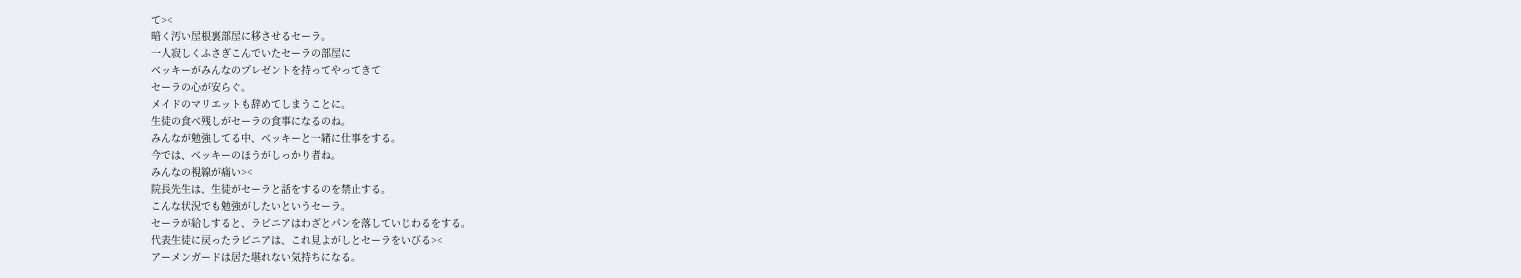て><
暗く汚い屋根裏部屋に移させるセーラ。
一人寂しくふさぎこんでいたセーラの部屋に
ベッキーがみんなのプレゼントを持ってやってきて
セーラの心が安らぐ。
メイドのマリエットも辞めてしまうことに。
生徒の食べ残しがセーラの食事になるのね。
みんなが勉強してる中、ベッキーと一緒に仕事をする。
今では、ベッキーのほうがしっかり者ね。
みんなの視線が痛い><
院長先生は、生徒がセーラと話をするのを禁止する。
こんな状況でも勉強がしたいというセーラ。
セーラが給しすると、ラビニアはわざとパンを落していじわるをする。
代表生徒に戻ったラビニアは、これ見よがしとセーラをいびる><
アーメンガードは居た堪れない気持ちになる。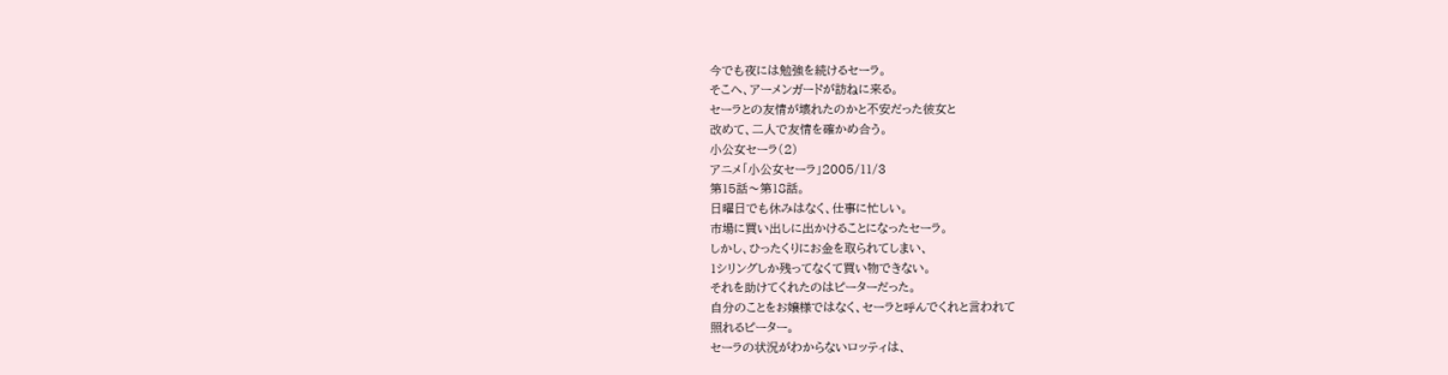今でも夜には勉強を続けるセーラ。
そこへ、アーメンガードが訪ねに来る。
セーラとの友情が壊れたのかと不安だった彼女と
改めて、二人で友情を確かめ合う。
小公女セーラ(2)
アニメ「小公女セーラ」2005/11/3
第15話〜第18話。
日曜日でも休みはなく、仕事に忙しい。
市場に買い出しに出かけることになったセーラ。
しかし、ひったくりにお金を取られてしまい、
1シリングしか残ってなくて買い物できない。
それを助けてくれたのはピーターだった。
自分のことをお嬢様ではなく、セーラと呼んでくれと言われて
照れるピーター。
セーラの状況がわからないロッティは、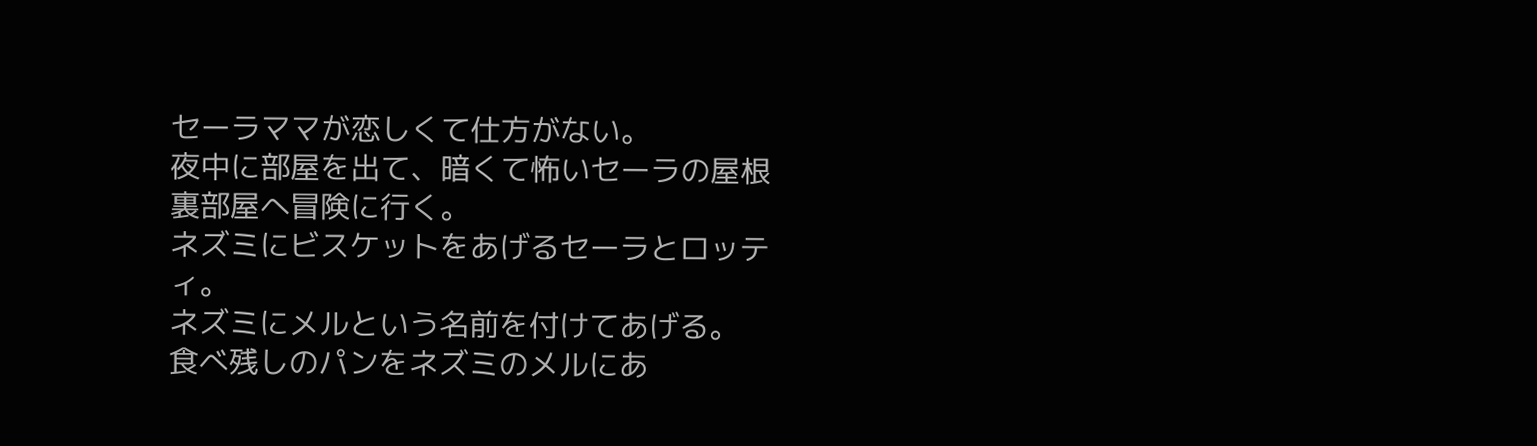セーラママが恋しくて仕方がない。
夜中に部屋を出て、暗くて怖いセーラの屋根裏部屋へ冒険に行く。
ネズミにビスケットをあげるセーラとロッティ。
ネズミにメルという名前を付けてあげる。
食べ残しのパンをネズミのメルにあ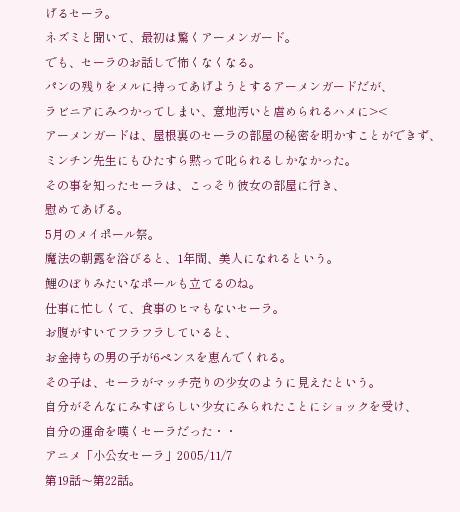げるセーラ。
ネズミと聞いて、最初は驚くアーメンガード。
でも、セーラのお話しで怖くなくなる。
パンの残りをメルに持ってあげようとするアーメンガードだが、
ラビニアにみつかってしまい、意地汚いと虐められるハメに><
アーメンガードは、屋根裏のセーラの部屋の秘密を明かすことができず、
ミンチン先生にもひたすら黙って叱られるしかなかった。
その事を知ったセーラは、こっそり彼女の部屋に行き、
慰めてあげる。
5月のメイポール祭。
魔法の朝露を浴びると、1年間、美人になれるという。
鯉のぼりみたいなポールも立てるのね。
仕事に忙しくて、食事のヒマもないセーラ。
お腹がすいてフラフラしていると、
お金持ちの男の子が6ペンスを恵んでくれる。
その子は、セーラがマッチ売りの少女のように見えたという。
自分がそんなにみすぼらしい少女にみられたことにショックを受け、
自分の運命を嘆くセーラだった・・
アニメ「小公女セーラ」2005/11/7
第19話〜第22話。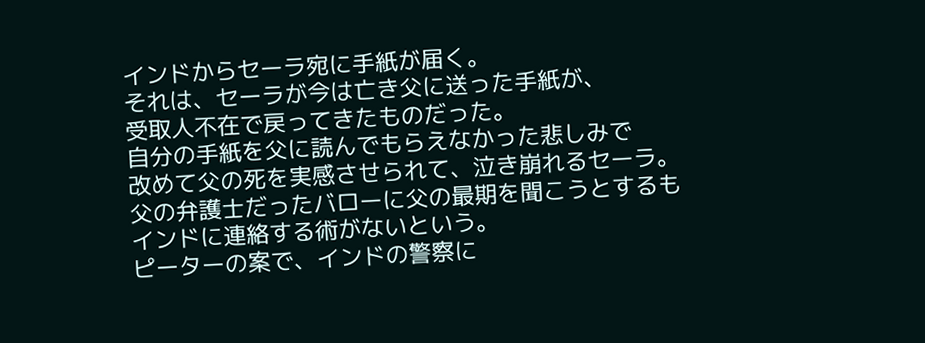インドからセーラ宛に手紙が届く。
それは、セーラが今は亡き父に送った手紙が、
受取人不在で戻ってきたものだった。
自分の手紙を父に読んでもらえなかった悲しみで
改めて父の死を実感させられて、泣き崩れるセーラ。
父の弁護士だったバローに父の最期を聞こうとするも
インドに連絡する術がないという。
ピーターの案で、インドの警察に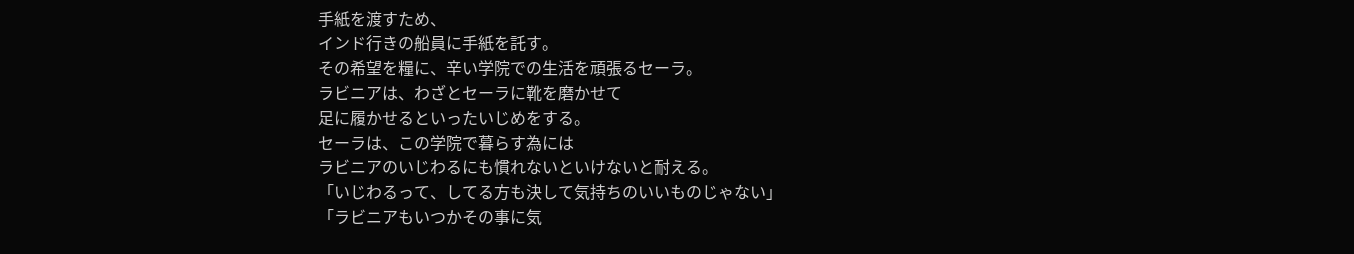手紙を渡すため、
インド行きの船員に手紙を託す。
その希望を糧に、辛い学院での生活を頑張るセーラ。
ラビニアは、わざとセーラに靴を磨かせて
足に履かせるといったいじめをする。
セーラは、この学院で暮らす為には
ラビニアのいじわるにも慣れないといけないと耐える。
「いじわるって、してる方も決して気持ちのいいものじゃない」
「ラビニアもいつかその事に気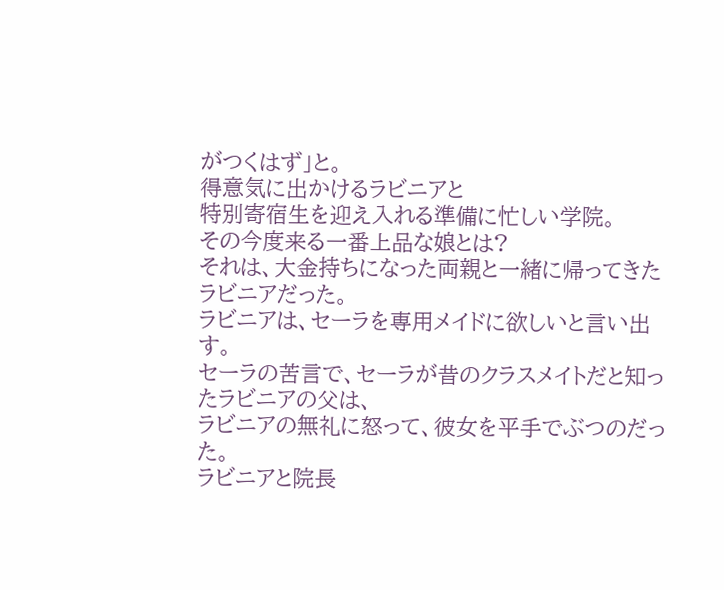がつくはず」と。
得意気に出かけるラビニアと
特別寄宿生を迎え入れる準備に忙しい学院。
その今度来る一番上品な娘とは?
それは、大金持ちになった両親と一緒に帰ってきたラビニアだった。
ラビニアは、セーラを専用メイドに欲しいと言い出す。
セーラの苦言で、セーラが昔のクラスメイトだと知ったラビニアの父は、
ラビニアの無礼に怒って、彼女を平手でぶつのだった。
ラビニアと院長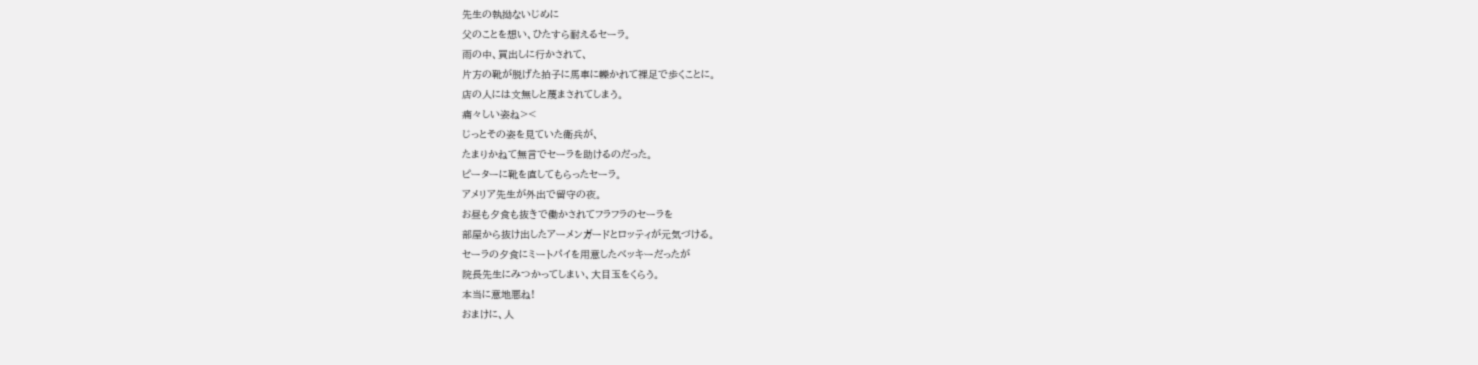先生の執拗ないじめに
父のことを想い、ひたすら耐えるセーラ。
雨の中、買出しに行かされて、
片方の靴が脱げた拍子に馬車に轢かれて裸足で歩くことに。
店の人には文無しと蔑まされてしまう。
痛々しい姿ね><
じっとその姿を見ていた衛兵が、
たまりかねて無言でセーラを助けるのだった。
ピーターに靴を直してもらったセーラ。
アメリア先生が外出で留守の夜。
お昼も夕食も抜きで働かされてフラフラのセーラを
部屋から抜け出したアーメンガードとロッティが元気づける。
セーラの夕食にミートパイを用意したベッキーだったが
院長先生にみつかってしまい、大目玉をくらう。
本当に意地悪ね!
おまけに、人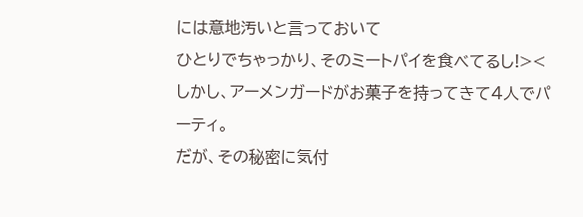には意地汚いと言っておいて
ひとりでちゃっかり、そのミートパイを食べてるし!><
しかし、アーメンガードがお菓子を持ってきて4人でパーティ。
だが、その秘密に気付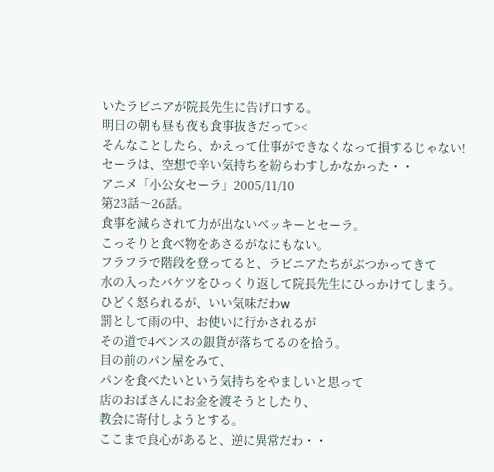いたラビニアが院長先生に告げ口する。
明日の朝も昼も夜も食事抜きだって><
そんなことしたら、かえって仕事ができなくなって損するじゃない!
セーラは、空想で辛い気持ちを紛らわすしかなかった・・
アニメ「小公女セーラ」2005/11/10
第23話〜26話。
食事を減らされて力が出ないベッキーとセーラ。
こっそりと食べ物をあさるがなにもない。
フラフラで階段を登ってると、ラビニアたちがぶつかってきて
水の入ったバケツをひっくり返して院長先生にひっかけてしまう。
ひどく怒られるが、いい気味だわw
罰として雨の中、お使いに行かされるが
その道で4ペンスの銀貨が落ちてるのを拾う。
目の前のパン屋をみて、
パンを食べたいという気持ちをやましいと思って
店のおばさんにお金を渡そうとしたり、
教会に寄付しようとする。
ここまで良心があると、逆に異常だわ・・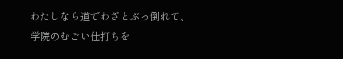わたしなら道でわざとぶっ倒れて、
学院のむごい仕打ちを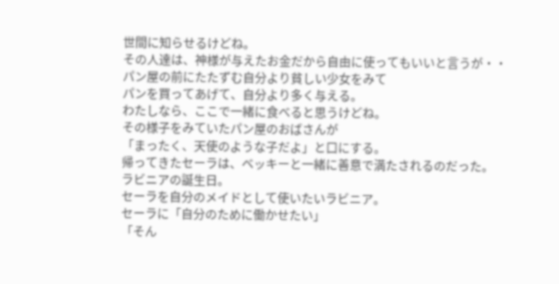世間に知らせるけどね。
その人達は、神様が与えたお金だから自由に使ってもいいと言うが・・
パン屋の前にたたずむ自分より貧しい少女をみて
パンを買ってあげて、自分より多く与える。
わたしなら、ここで一緒に食べると思うけどね。
その様子をみていたパン屋のおばさんが
「まったく、天使のような子だよ」と口にする。
帰ってきたセーラは、ベッキーと一緒に善意で満たされるのだった。
ラビニアの誕生日。
セーラを自分のメイドとして使いたいラビニア。
セーラに「自分のために働かせたい」
「そん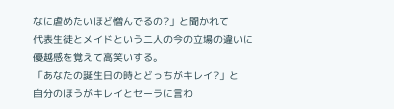なに虐めたいほど憎んでるの?」と聞かれて
代表生徒とメイドという二人の今の立場の違いに
優越感を覚えて高笑いする。
「あなたの誕生日の時とどっちがキレイ?」と
自分のほうがキレイとセーラに言わ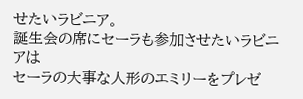せたいラビニア。
誕生会の席にセーラも参加させたいラビニアは
セーラの大事な人形のエミリーをプレゼ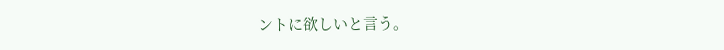ントに欲しいと言う。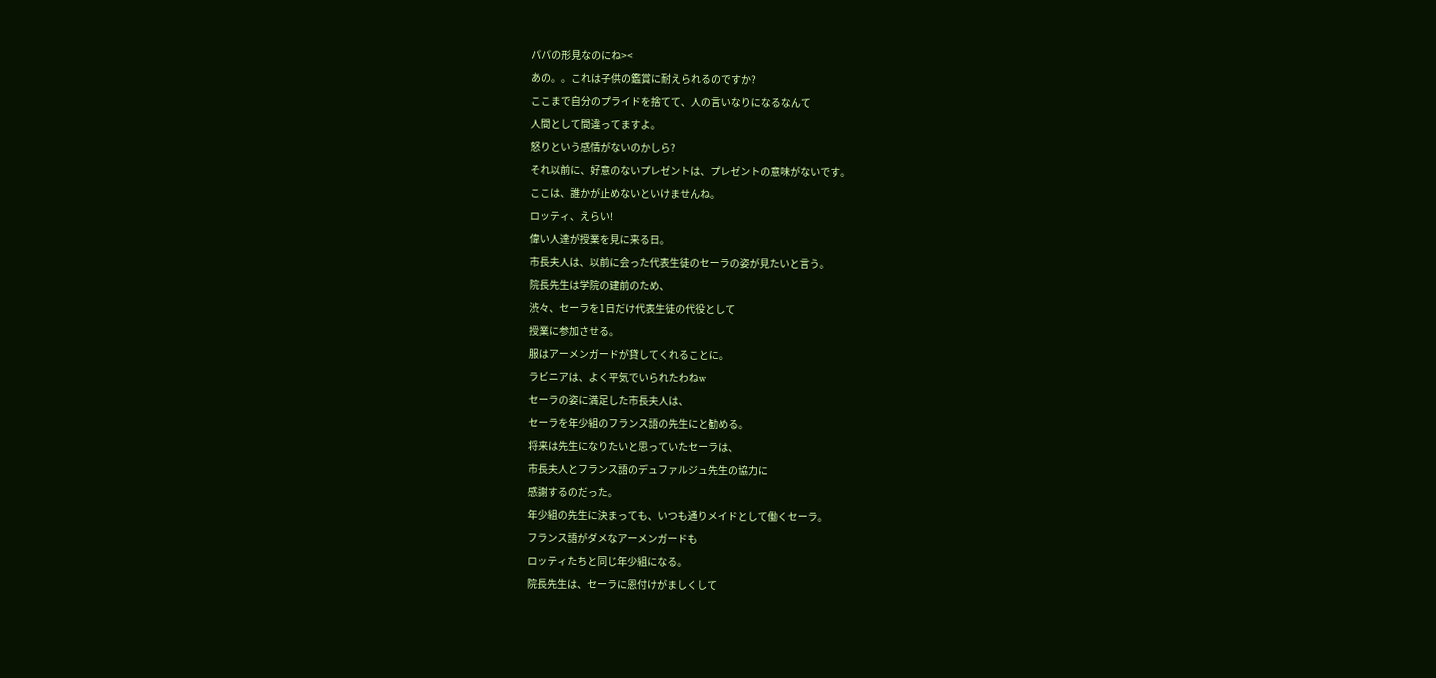パパの形見なのにね><
あの。。これは子供の鑑賞に耐えられるのですか?
ここまで自分のプライドを捨てて、人の言いなりになるなんて
人間として間違ってますよ。
怒りという感情がないのかしら?
それ以前に、好意のないプレゼントは、プレゼントの意味がないです。
ここは、誰かが止めないといけませんね。
ロッティ、えらい!
偉い人達が授業を見に来る日。
市長夫人は、以前に会った代表生徒のセーラの姿が見たいと言う。
院長先生は学院の建前のため、
渋々、セーラを1日だけ代表生徒の代役として
授業に参加させる。
服はアーメンガードが貸してくれることに。
ラビニアは、よく平気でいられたわねw
セーラの姿に満足した市長夫人は、
セーラを年少組のフランス語の先生にと勧める。
将来は先生になりたいと思っていたセーラは、
市長夫人とフランス語のデュファルジュ先生の協力に
感謝するのだった。
年少組の先生に決まっても、いつも通りメイドとして働くセーラ。
フランス語がダメなアーメンガードも
ロッティたちと同じ年少組になる。
院長先生は、セーラに恩付けがましくして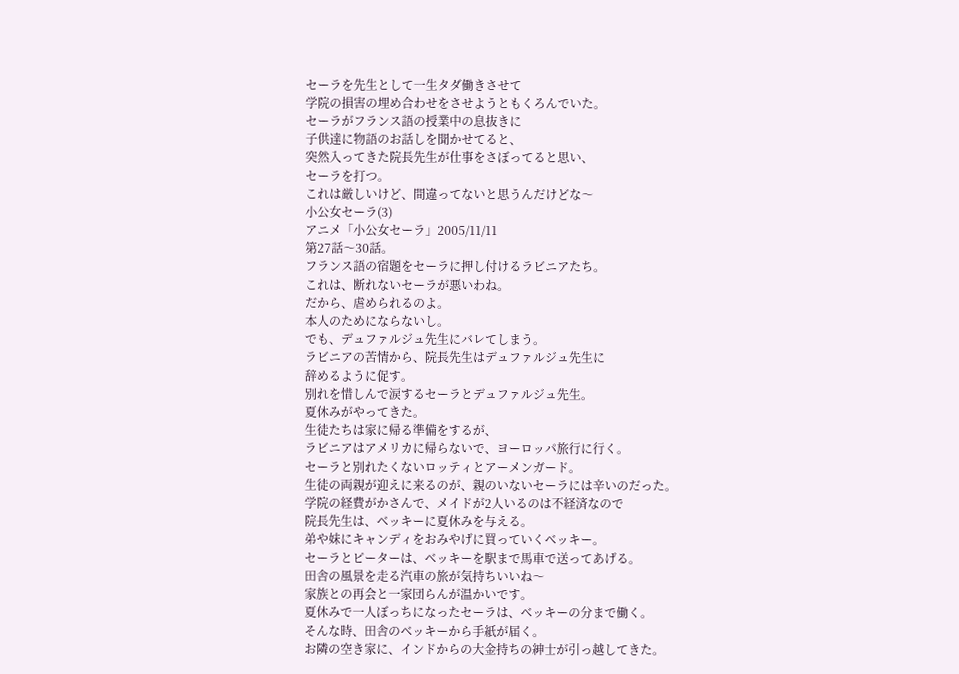セーラを先生として一生タダ働きさせて
学院の損害の埋め合わせをさせようともくろんでいた。
セーラがフランス語の授業中の息抜きに
子供達に物語のお話しを聞かせてると、
突然入ってきた院長先生が仕事をさぼってると思い、
セーラを打つ。
これは厳しいけど、間違ってないと思うんだけどな〜
小公女セーラ(3)
アニメ「小公女セーラ」2005/11/11
第27話〜30話。
フランス語の宿題をセーラに押し付けるラビニアたち。
これは、断れないセーラが悪いわね。
だから、虐められるのよ。
本人のためにならないし。
でも、デュファルジュ先生にバレてしまう。
ラビニアの苦情から、院長先生はデュファルジュ先生に
辞めるように促す。
別れを惜しんで涙するセーラとデュファルジュ先生。
夏休みがやってきた。
生徒たちは家に帰る準備をするが、
ラビニアはアメリカに帰らないで、ヨーロッパ旅行に行く。
セーラと別れたくないロッティとアーメンガード。
生徒の両親が迎えに来るのが、親のいないセーラには辛いのだった。
学院の経費がかさんで、メイドが2人いるのは不経済なので
院長先生は、ベッキーに夏休みを与える。
弟や妹にキャンディをおみやげに買っていくベッキー。
セーラとピーターは、ベッキーを駅まで馬車で送ってあげる。
田舎の風景を走る汽車の旅が気持ちいいね〜
家族との再会と一家団らんが温かいです。
夏休みで一人ぼっちになったセーラは、ベッキーの分まで働く。
そんな時、田舎のベッキーから手紙が届く。
お隣の空き家に、インドからの大金持ちの紳士が引っ越してきた。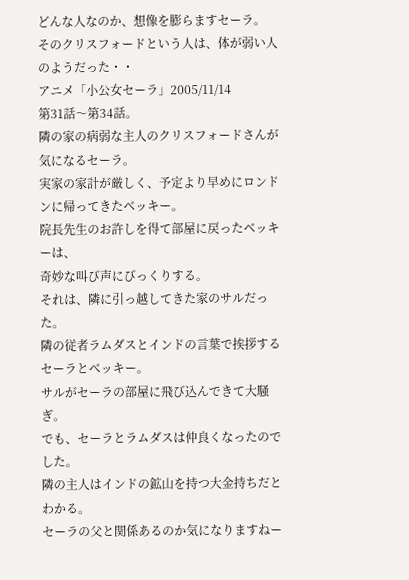どんな人なのか、想像を膨らますセーラ。
そのクリスフォードという人は、体が弱い人のようだった・・
アニメ「小公女セーラ」2005/11/14
第31話〜第34話。
隣の家の病弱な主人のクリスフォードさんが気になるセーラ。
実家の家計が厳しく、予定より早めにロンドンに帰ってきたベッキー。
院長先生のお許しを得て部屋に戻ったベッキーは、
奇妙な叫び声にびっくりする。
それは、隣に引っ越してきた家のサルだった。
隣の従者ラムダスとインドの言葉で挨拶するセーラとベッキー。
サルがセーラの部屋に飛び込んできて大騒ぎ。
でも、セーラとラムダスは仲良くなったのでした。
隣の主人はインドの鉱山を持つ大金持ちだとわかる。
セーラの父と関係あるのか気になりますねー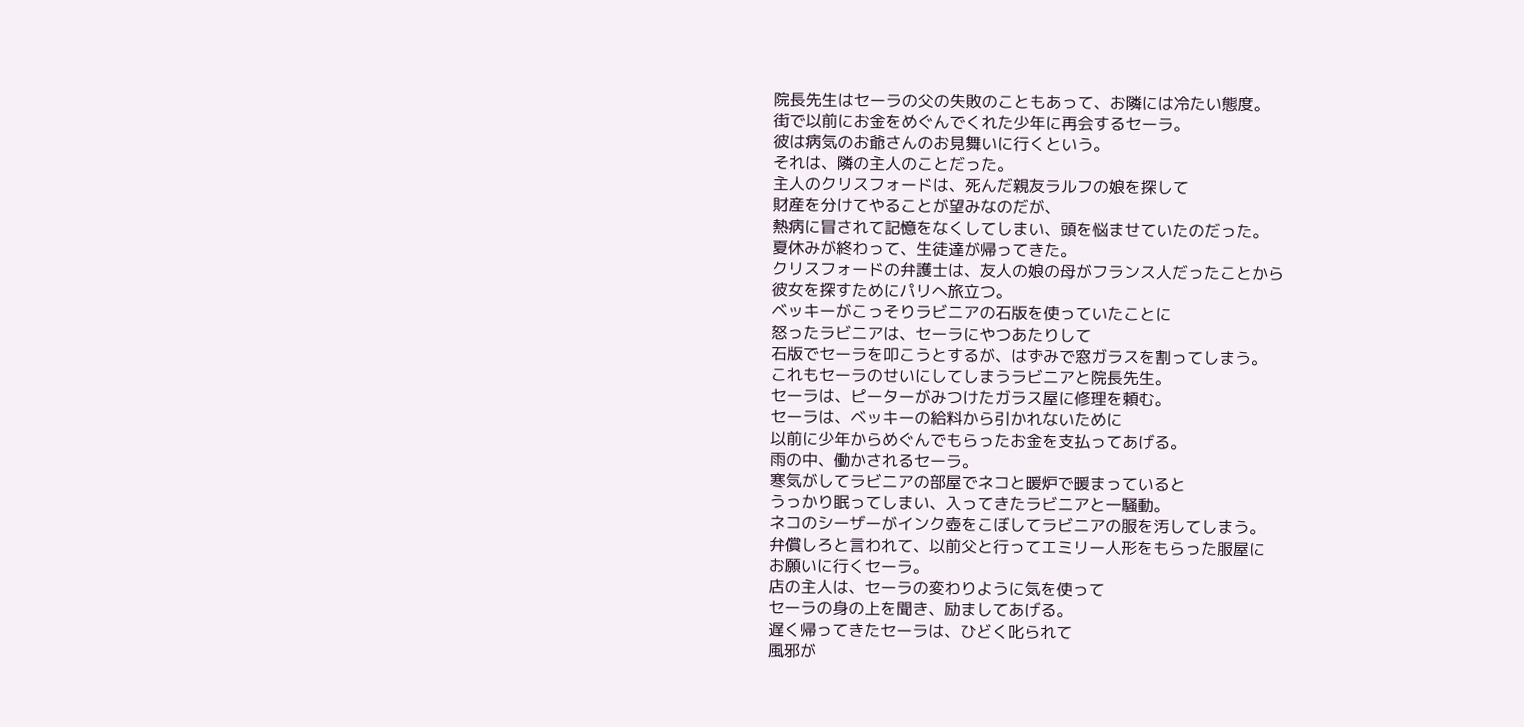院長先生はセーラの父の失敗のこともあって、お隣には冷たい態度。
街で以前にお金をめぐんでくれた少年に再会するセーラ。
彼は病気のお爺さんのお見舞いに行くという。
それは、隣の主人のことだった。
主人のクリスフォードは、死んだ親友ラルフの娘を探して
財産を分けてやることが望みなのだが、
熱病に冒されて記憶をなくしてしまい、頭を悩ませていたのだった。
夏休みが終わって、生徒達が帰ってきた。
クリスフォードの弁護士は、友人の娘の母がフランス人だったことから
彼女を探すためにパリへ旅立つ。
ベッキーがこっそりラビニアの石版を使っていたことに
怒ったラビニアは、セーラにやつあたりして
石版でセーラを叩こうとするが、はずみで窓ガラスを割ってしまう。
これもセーラのせいにしてしまうラビニアと院長先生。
セーラは、ピーターがみつけたガラス屋に修理を頼む。
セーラは、ベッキーの給料から引かれないために
以前に少年からめぐんでもらったお金を支払ってあげる。
雨の中、働かされるセーラ。
寒気がしてラビニアの部屋でネコと暖炉で暖まっていると
うっかり眠ってしまい、入ってきたラビニアと一騒動。
ネコのシーザーがインク壺をこぼしてラビニアの服を汚してしまう。
弁償しろと言われて、以前父と行ってエミリー人形をもらった服屋に
お願いに行くセーラ。
店の主人は、セーラの変わりように気を使って
セーラの身の上を聞き、励ましてあげる。
遅く帰ってきたセーラは、ひどく叱られて
風邪が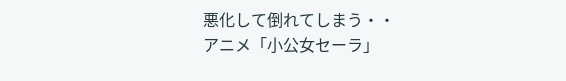悪化して倒れてしまう・・
アニメ「小公女セーラ」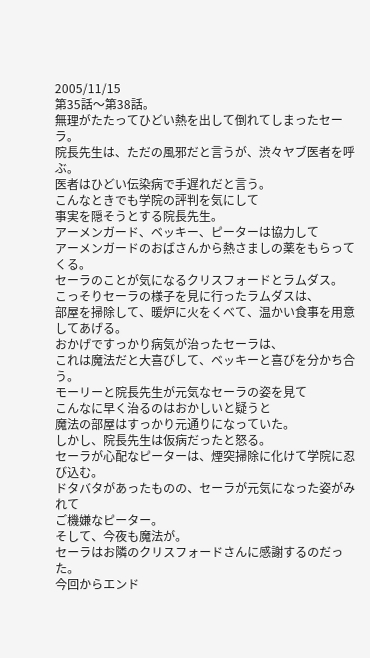2005/11/15
第35話〜第38話。
無理がたたってひどい熱を出して倒れてしまったセーラ。
院長先生は、ただの風邪だと言うが、渋々ヤブ医者を呼ぶ。
医者はひどい伝染病で手遅れだと言う。
こんなときでも学院の評判を気にして
事実を隠そうとする院長先生。
アーメンガード、ベッキー、ピーターは協力して
アーメンガードのおばさんから熱さましの薬をもらってくる。
セーラのことが気になるクリスフォードとラムダス。
こっそりセーラの様子を見に行ったラムダスは、
部屋を掃除して、暖炉に火をくべて、温かい食事を用意してあげる。
おかげですっかり病気が治ったセーラは、
これは魔法だと大喜びして、ベッキーと喜びを分かち合う。
モーリーと院長先生が元気なセーラの姿を見て
こんなに早く治るのはおかしいと疑うと
魔法の部屋はすっかり元通りになっていた。
しかし、院長先生は仮病だったと怒る。
セーラが心配なピーターは、煙突掃除に化けて学院に忍び込む。
ドタバタがあったものの、セーラが元気になった姿がみれて
ご機嫌なピーター。
そして、今夜も魔法が。
セーラはお隣のクリスフォードさんに感謝するのだった。
今回からエンド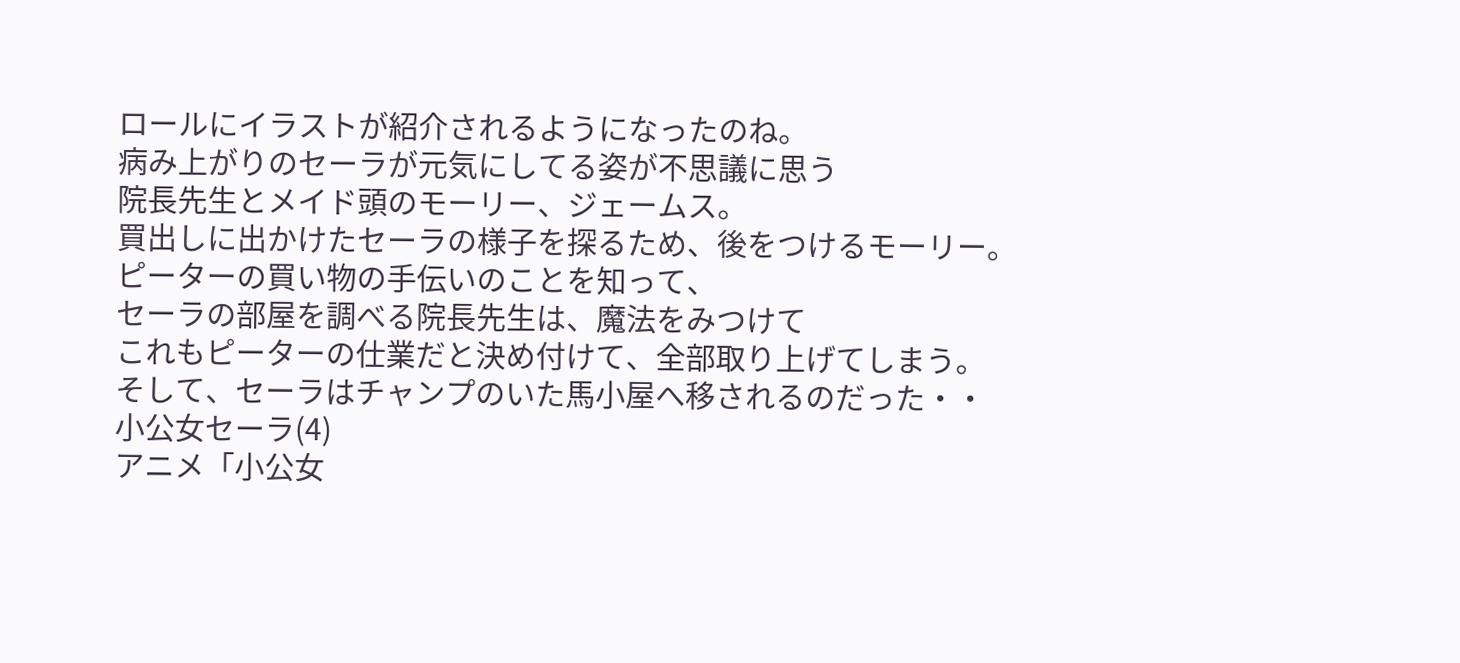ロールにイラストが紹介されるようになったのね。
病み上がりのセーラが元気にしてる姿が不思議に思う
院長先生とメイド頭のモーリー、ジェームス。
買出しに出かけたセーラの様子を探るため、後をつけるモーリー。
ピーターの買い物の手伝いのことを知って、
セーラの部屋を調べる院長先生は、魔法をみつけて
これもピーターの仕業だと決め付けて、全部取り上げてしまう。
そして、セーラはチャンプのいた馬小屋へ移されるのだった・・
小公女セーラ(4)
アニメ「小公女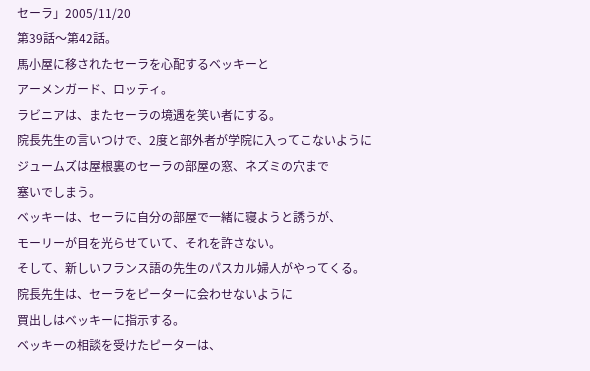セーラ」2005/11/20
第39話〜第42話。
馬小屋に移されたセーラを心配するベッキーと
アーメンガード、ロッティ。
ラビニアは、またセーラの境遇を笑い者にする。
院長先生の言いつけで、2度と部外者が学院に入ってこないように
ジュームズは屋根裏のセーラの部屋の窓、ネズミの穴まで
塞いでしまう。
ベッキーは、セーラに自分の部屋で一緒に寝ようと誘うが、
モーリーが目を光らせていて、それを許さない。
そして、新しいフランス語の先生のパスカル婦人がやってくる。
院長先生は、セーラをピーターに会わせないように
買出しはベッキーに指示する。
ベッキーの相談を受けたピーターは、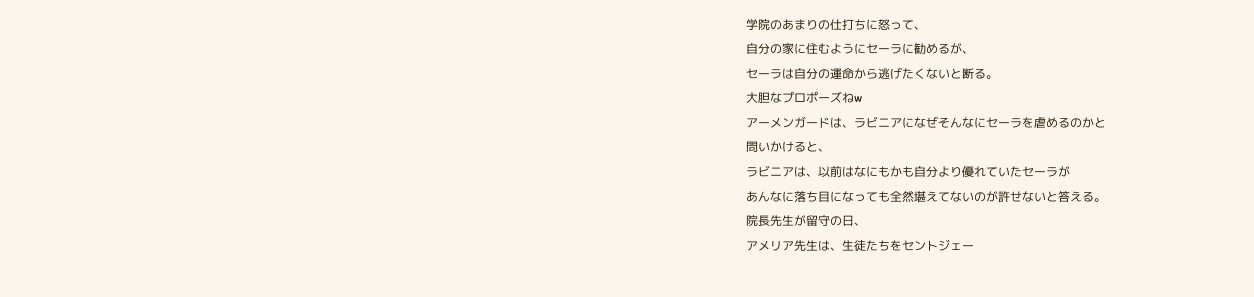学院のあまりの仕打ちに怒って、
自分の家に住むようにセーラに勧めるが、
セーラは自分の運命から逃げたくないと断る。
大胆なプロポーズねw
アーメンガードは、ラビニアになぜそんなにセーラを虐めるのかと
問いかけると、
ラビニアは、以前はなにもかも自分より優れていたセーラが
あんなに落ち目になっても全然堪えてないのが許せないと答える。
院長先生が留守の日、
アメリア先生は、生徒たちをセントジェー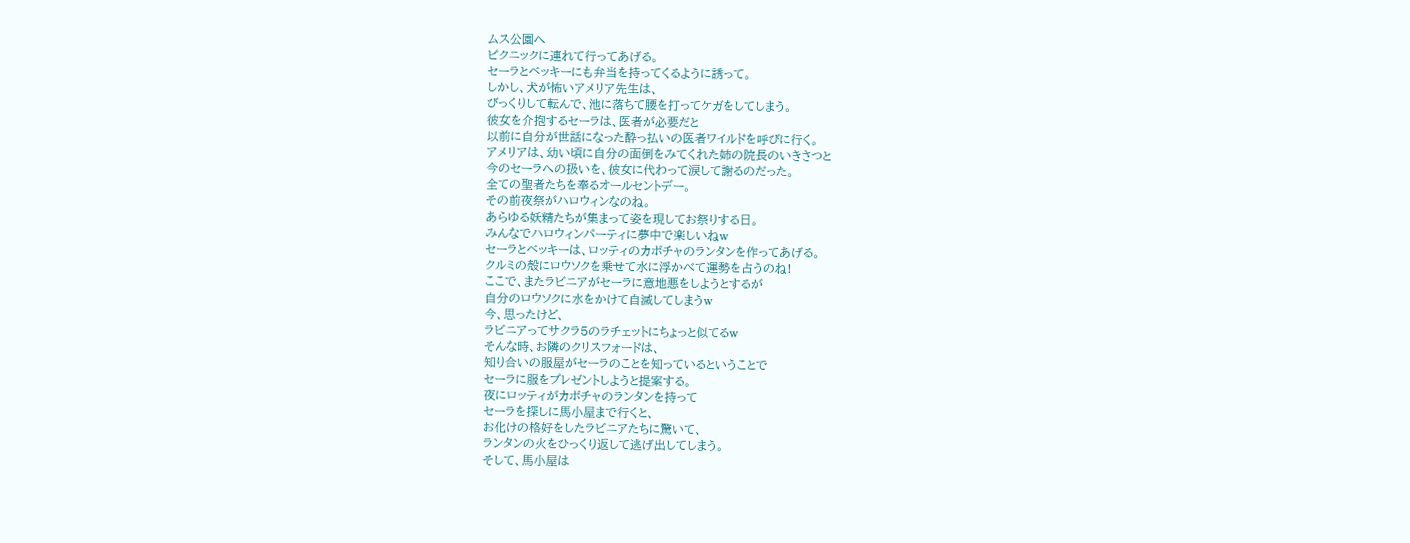ムス公園へ
ピクニックに連れて行ってあげる。
セーラとベッキーにも弁当を持ってくるように誘って。
しかし、犬が怖いアメリア先生は、
びっくりして転んで、池に落ちて腰を打ってケガをしてしまう。
彼女を介抱するセーラは、医者が必要だと
以前に自分が世話になった酔っ払いの医者ワイルドを呼びに行く。
アメリアは、幼い頃に自分の面倒をみてくれた姉の院長のいきさつと
今のセーラへの扱いを、彼女に代わって涙して謝るのだった。
全ての聖者たちを奉るオールセントデー。
その前夜祭がハロウィンなのね。
あらゆる妖精たちが集まって姿を現してお祭りする日。
みんなでハロウィンパーティに夢中で楽しいねw
セーラとベッキーは、ロッティのカボチャのランタンを作ってあげる。
クルミの殻にロウソクを乗せて水に浮かべて運勢を占うのね!
ここで、またラビニアがセーラに意地悪をしようとするが
自分のロウソクに水をかけて自滅してしまうw
今、思ったけど、
ラビニアってサクラ5のラチェットにちょっと似てるw
そんな時、お隣のクリスフォードは、
知り合いの服屋がセーラのことを知っているということで
セーラに服をプレゼントしようと提案する。
夜にロッティがカボチャのランタンを持って
セーラを探しに馬小屋まで行くと、
お化けの格好をしたラビニアたちに驚いて、
ランタンの火をひっくり返して逃げ出してしまう。
そして、馬小屋は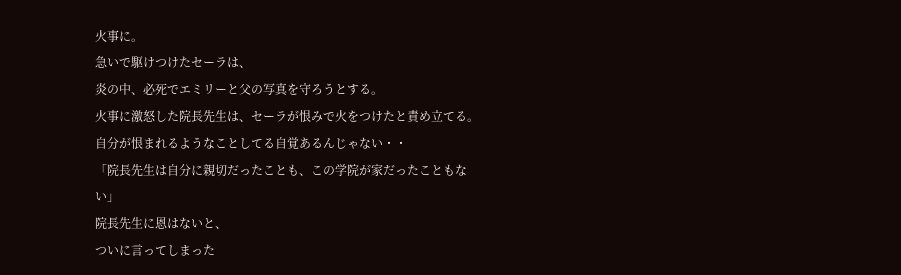火事に。
急いで駆けつけたセーラは、
炎の中、必死でエミリーと父の写真を守ろうとする。
火事に激怒した院長先生は、セーラが恨みで火をつけたと責め立てる。
自分が恨まれるようなことしてる自覚あるんじゃない・・
「院長先生は自分に親切だったことも、この学院が家だったこともない」
院長先生に恩はないと、
ついに言ってしまった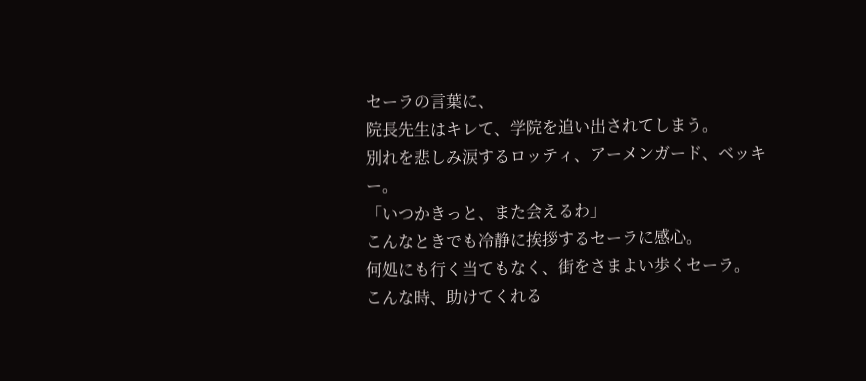セーラの言葉に、
院長先生はキレて、学院を追い出されてしまう。
別れを悲しみ涙するロッティ、アーメンガード、ベッキー。
「いつかきっと、また会えるわ」
こんなときでも冷静に挨拶するセーラに感心。
何処にも行く当てもなく、街をさまよい歩くセーラ。
こんな時、助けてくれる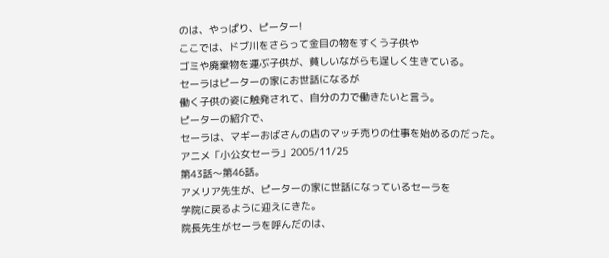のは、やっぱり、ピーター!
ここでは、ドブ川をさらって金目の物をすくう子供や
ゴミや廃棄物を運ぶ子供が、貧しいながらも逞しく生きている。
セーラはピーターの家にお世話になるが
働く子供の姿に触発されて、自分の力で働きたいと言う。
ピーターの紹介で、
セーラは、マギーおばさんの店のマッチ売りの仕事を始めるのだった。
アニメ「小公女セーラ」2005/11/25
第43話〜第46話。
アメリア先生が、ピーターの家に世話になっているセーラを
学院に戻るように迎えにきた。
院長先生がセーラを呼んだのは、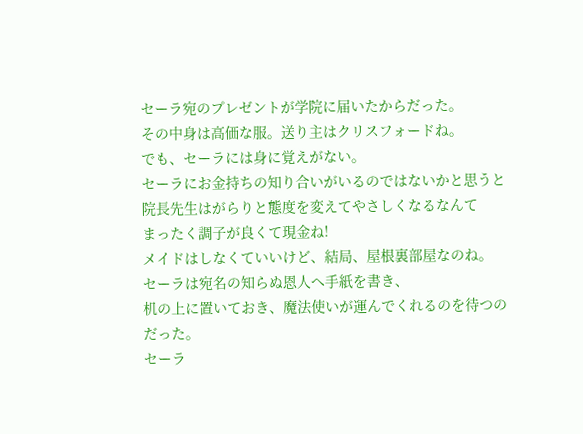セーラ宛のプレゼントが学院に届いたからだった。
その中身は高価な服。送り主はクリスフォードね。
でも、セーラには身に覚えがない。
セーラにお金持ちの知り合いがいるのではないかと思うと
院長先生はがらりと態度を変えてやさしくなるなんて
まったく調子が良くて現金ね!
メイドはしなくていいけど、結局、屋根裏部屋なのね。
セーラは宛名の知らぬ恩人へ手紙を書き、
机の上に置いておき、魔法使いが運んでくれるのを待つのだった。
セーラ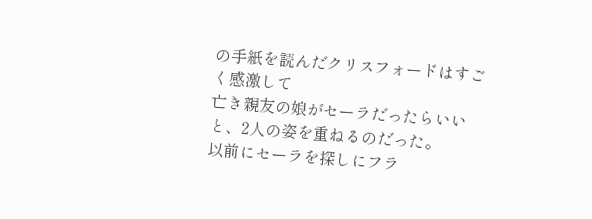の手紙を読んだクリスフォードはすごく感激して
亡き親友の娘がセーラだったらいいと、2人の姿を重ねるのだった。
以前にセーラを探しにフラ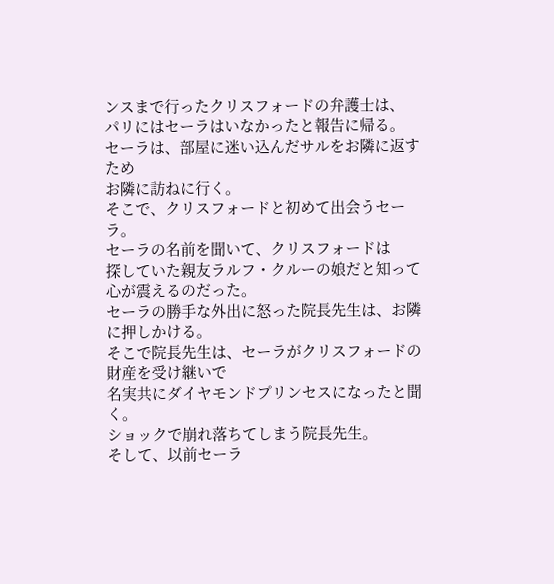ンスまで行ったクリスフォードの弁護士は、
パリにはセーラはいなかったと報告に帰る。
セーラは、部屋に迷い込んだサルをお隣に返すため
お隣に訪ねに行く。
そこで、クリスフォードと初めて出会うセーラ。
セーラの名前を聞いて、クリスフォードは
探していた親友ラルフ・クルーの娘だと知って
心が震えるのだった。
セーラの勝手な外出に怒った院長先生は、お隣に押しかける。
そこで院長先生は、セーラがクリスフォードの財産を受け継いで
名実共にダイヤモンドプリンセスになったと聞く。
ショックで崩れ落ちてしまう院長先生。
そして、以前セーラ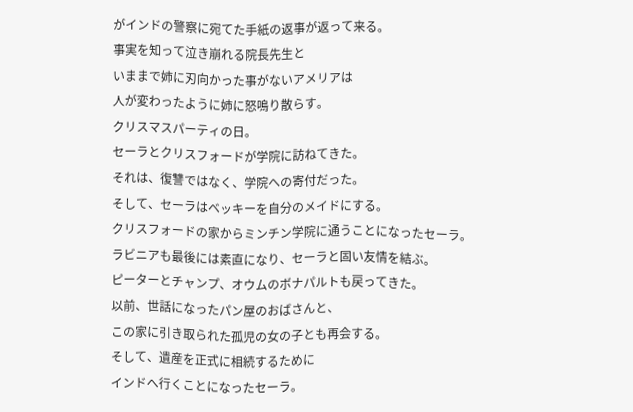がインドの警察に宛てた手紙の返事が返って来る。
事実を知って泣き崩れる院長先生と
いままで姉に刃向かった事がないアメリアは
人が変わったように姉に怒鳴り散らす。
クリスマスパーティの日。
セーラとクリスフォードが学院に訪ねてきた。
それは、復讐ではなく、学院への寄付だった。
そして、セーラはベッキーを自分のメイドにする。
クリスフォードの家からミンチン学院に通うことになったセーラ。
ラビニアも最後には素直になり、セーラと固い友情を結ぶ。
ピーターとチャンプ、オウムのボナパルトも戻ってきた。
以前、世話になったパン屋のおばさんと、
この家に引き取られた孤児の女の子とも再会する。
そして、遺産を正式に相続するために
インドへ行くことになったセーラ。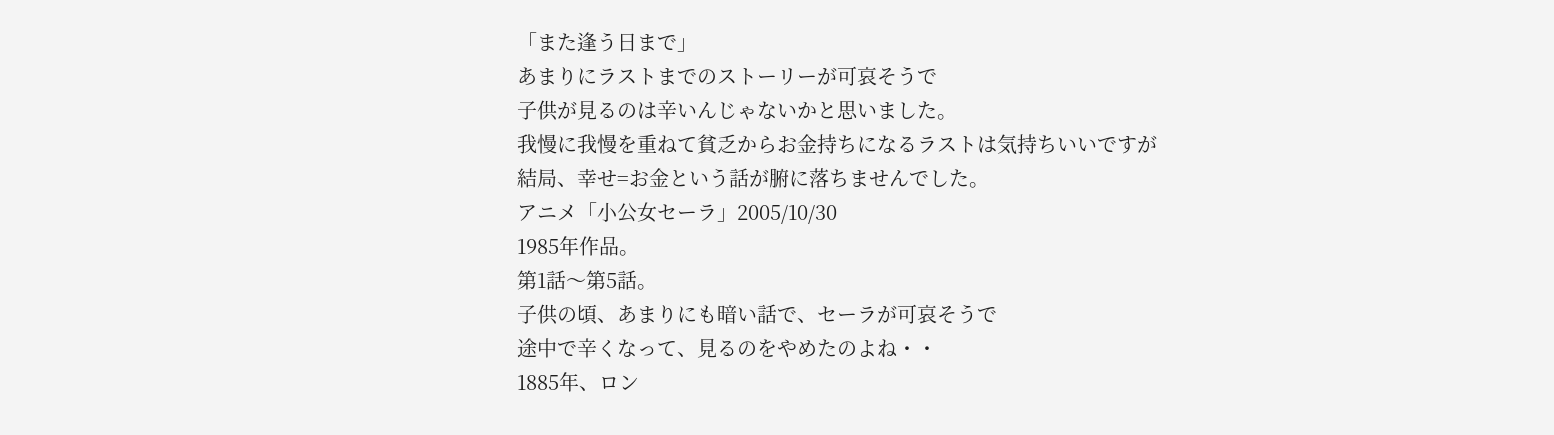「また逢う日まで」
あまりにラストまでのストーリーが可哀そうで
子供が見るのは辛いんじゃないかと思いました。
我慢に我慢を重ねて貧乏からお金持ちになるラストは気持ちいいですが
結局、幸せ=お金という話が腑に落ちませんでした。
アニメ「小公女セーラ」2005/10/30
1985年作品。
第1話〜第5話。
子供の頃、あまりにも暗い話で、セーラが可哀そうで
途中で辛くなって、見るのをやめたのよね・・
1885年、ロン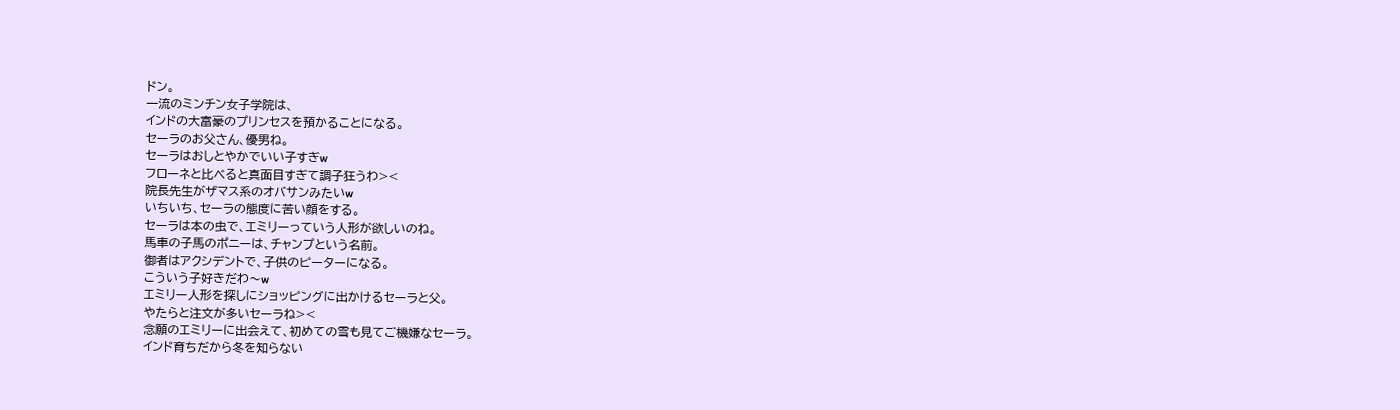ドン。
一流のミンチン女子学院は、
インドの大富豪のプリンセスを預かることになる。
セーラのお父さん、優男ね。
セーラはおしとやかでいい子すぎw
フローネと比べると真面目すぎて調子狂うわ><
院長先生がザマス系のオバサンみたいw
いちいち、セーラの態度に苦い顔をする。
セーラは本の虫で、エミリーっていう人形が欲しいのね。
馬車の子馬のポニーは、チャンプという名前。
御者はアクシデントで、子供のピーターになる。
こういう子好きだわ〜w
エミリー人形を探しにショッピングに出かけるセーラと父。
やたらと注文が多いセーラね><
念願のエミリーに出会えて、初めての雪も見てご機嫌なセーラ。
インド育ちだから冬を知らない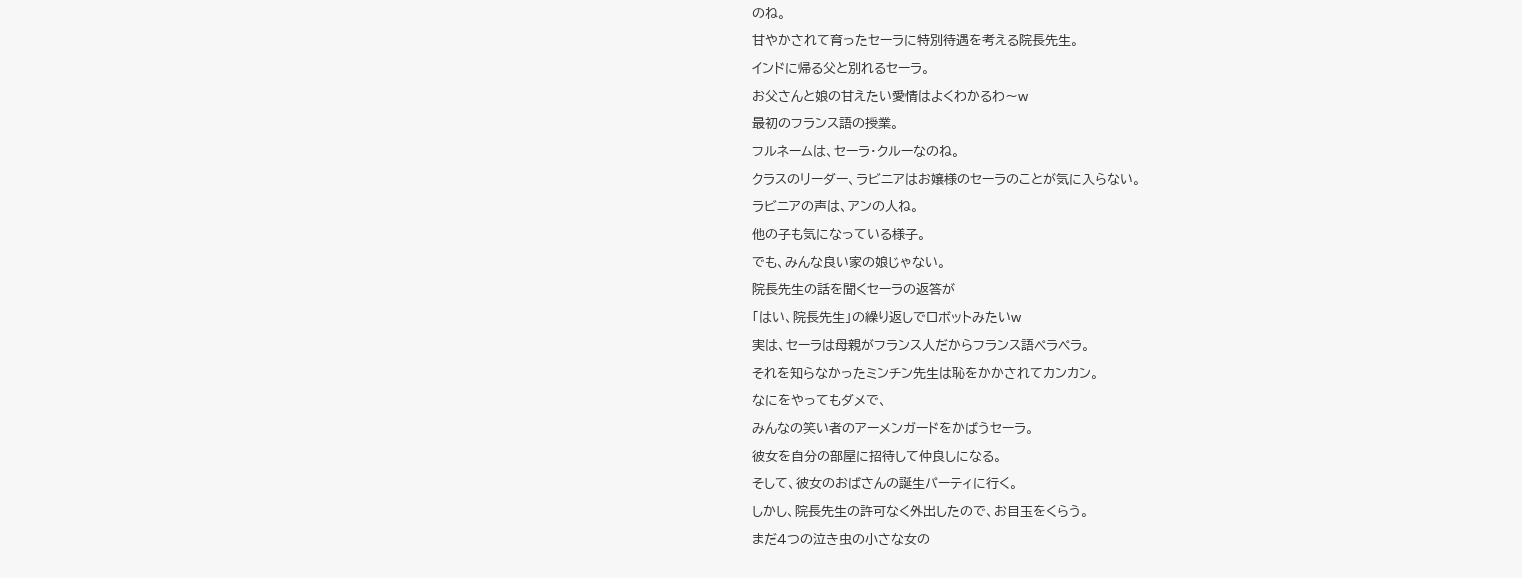のね。
甘やかされて育ったセーラに特別待遇を考える院長先生。
インドに帰る父と別れるセーラ。
お父さんと娘の甘えたい愛情はよくわかるわ〜w
最初のフランス語の授業。
フルネームは、セーラ・クルーなのね。
クラスのリーダー、ラビニアはお嬢様のセーラのことが気に入らない。
ラビニアの声は、アンの人ね。
他の子も気になっている様子。
でも、みんな良い家の娘じゃない。
院長先生の話を聞くセーラの返答が
「はい、院長先生」の繰り返しでロボットみたいw
実は、セーラは母親がフランス人だからフランス語ペラペラ。
それを知らなかったミンチン先生は恥をかかされてカンカン。
なにをやってもダメで、
みんなの笑い者のアーメンガードをかばうセーラ。
彼女を自分の部屋に招待して仲良しになる。
そして、彼女のおばさんの誕生パーティに行く。
しかし、院長先生の許可なく外出したので、お目玉をくらう。
まだ4つの泣き虫の小さな女の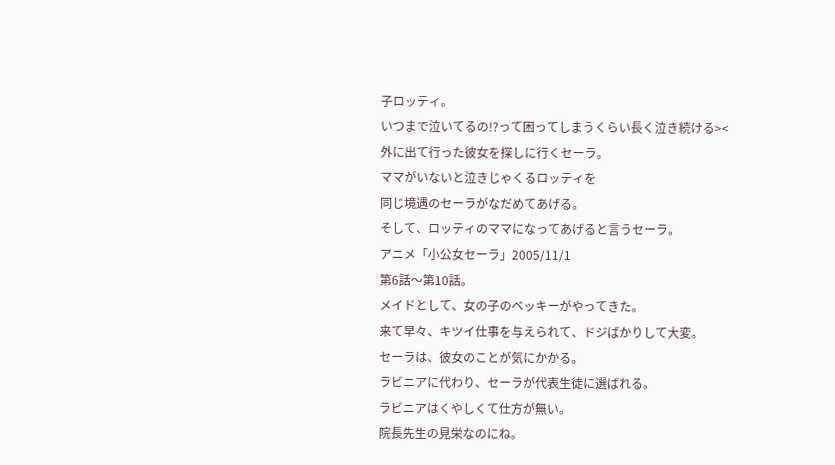子ロッティ。
いつまで泣いてるの!?って困ってしまうくらい長く泣き続ける><
外に出て行った彼女を探しに行くセーラ。
ママがいないと泣きじゃくるロッティを
同じ境遇のセーラがなだめてあげる。
そして、ロッティのママになってあげると言うセーラ。
アニメ「小公女セーラ」2005/11/1
第6話〜第10話。
メイドとして、女の子のベッキーがやってきた。
来て早々、キツイ仕事を与えられて、ドジばかりして大変。
セーラは、彼女のことが気にかかる。
ラビニアに代わり、セーラが代表生徒に選ばれる。
ラビニアはくやしくて仕方が無い。
院長先生の見栄なのにね。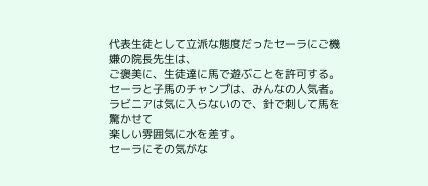代表生徒として立派な態度だったセーラにご機嫌の院長先生は、
ご褒美に、生徒達に馬で遊ぶことを許可する。
セーラと子馬のチャンプは、みんなの人気者。
ラビニアは気に入らないので、針で刺して馬を驚かせて
楽しい雰囲気に水を差す。
セーラにその気がな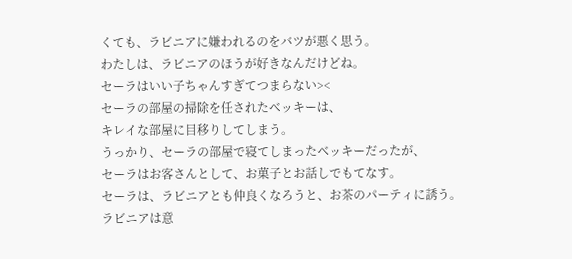くても、ラビニアに嫌われるのをバツが悪く思う。
わたしは、ラビニアのほうが好きなんだけどね。
セーラはいい子ちゃんすぎてつまらない><
セーラの部屋の掃除を任されたベッキーは、
キレイな部屋に目移りしてしまう。
うっかり、セーラの部屋で寝てしまったベッキーだったが、
セーラはお客さんとして、お菓子とお話しでもてなす。
セーラは、ラビニアとも仲良くなろうと、お茶のパーティに誘う。
ラビニアは意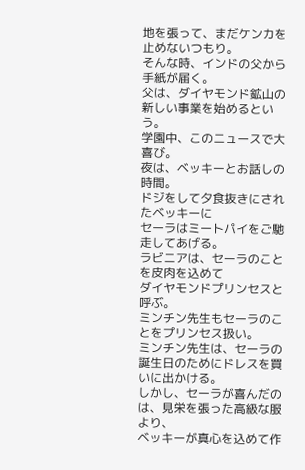地を張って、まだケンカを止めないつもり。
そんな時、インドの父から手紙が届く。
父は、ダイヤモンド鉱山の新しい事業を始めるという。
学園中、このニュースで大喜び。
夜は、ベッキーとお話しの時間。
ドジをして夕食抜きにされたベッキーに
セーラはミートパイをご馳走してあげる。
ラビニアは、セーラのことを皮肉を込めて
ダイヤモンドプリンセスと呼ぶ。
ミンチン先生もセーラのことをプリンセス扱い。
ミンチン先生は、セーラの誕生日のためにドレスを買いに出かける。
しかし、セーラが喜んだのは、見栄を張った高級な服より、
ベッキーが真心を込めて作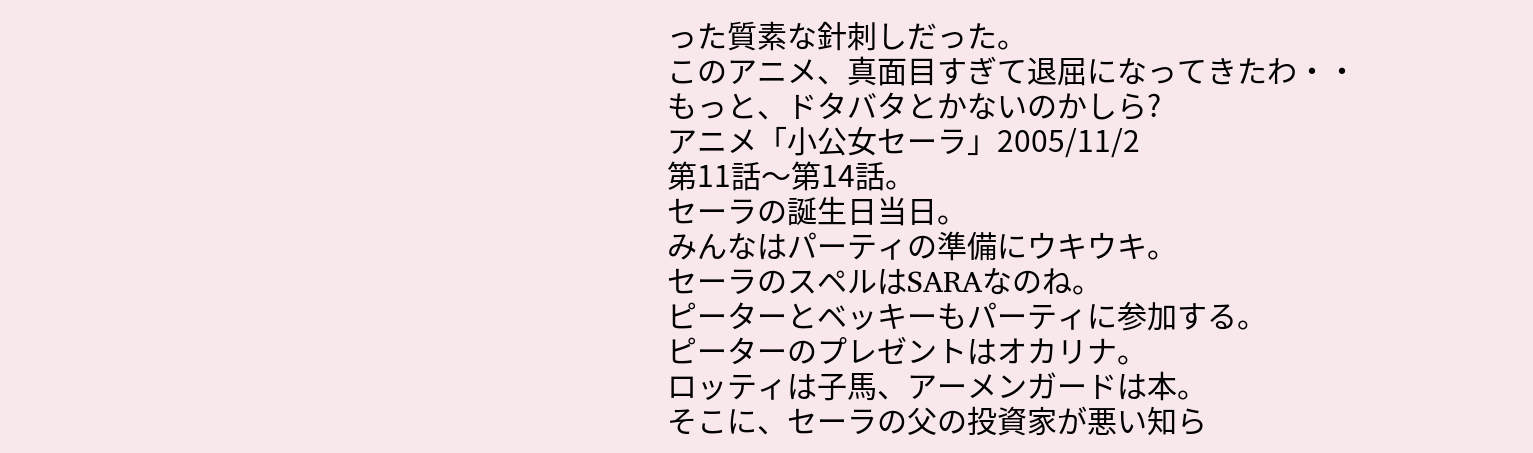った質素な針刺しだった。
このアニメ、真面目すぎて退屈になってきたわ・・
もっと、ドタバタとかないのかしら?
アニメ「小公女セーラ」2005/11/2
第11話〜第14話。
セーラの誕生日当日。
みんなはパーティの準備にウキウキ。
セーラのスペルはSARAなのね。
ピーターとベッキーもパーティに参加する。
ピーターのプレゼントはオカリナ。
ロッティは子馬、アーメンガードは本。
そこに、セーラの父の投資家が悪い知ら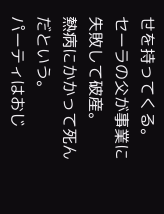せを持ってくる。
セーラの父が事業に失敗して破産。
熱病にかかって死んだという。
パーティはおじ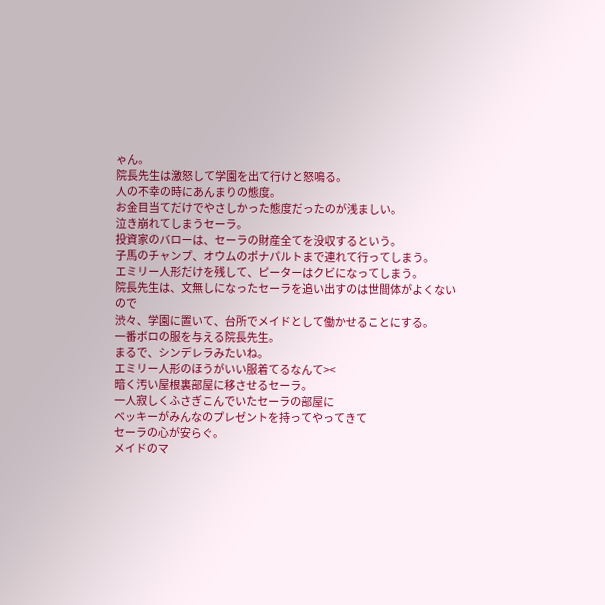ゃん。
院長先生は激怒して学園を出て行けと怒鳴る。
人の不幸の時にあんまりの態度。
お金目当てだけでやさしかった態度だったのが浅ましい。
泣き崩れてしまうセーラ。
投資家のバローは、セーラの財産全てを没収するという。
子馬のチャンプ、オウムのポナパルトまで連れて行ってしまう。
エミリー人形だけを残して、ピーターはクビになってしまう。
院長先生は、文無しになったセーラを追い出すのは世間体がよくないので
渋々、学園に置いて、台所でメイドとして働かせることにする。
一番ボロの服を与える院長先生。
まるで、シンデレラみたいね。
エミリー人形のほうがいい服着てるなんて><
暗く汚い屋根裏部屋に移させるセーラ。
一人寂しくふさぎこんでいたセーラの部屋に
ベッキーがみんなのプレゼントを持ってやってきて
セーラの心が安らぐ。
メイドのマ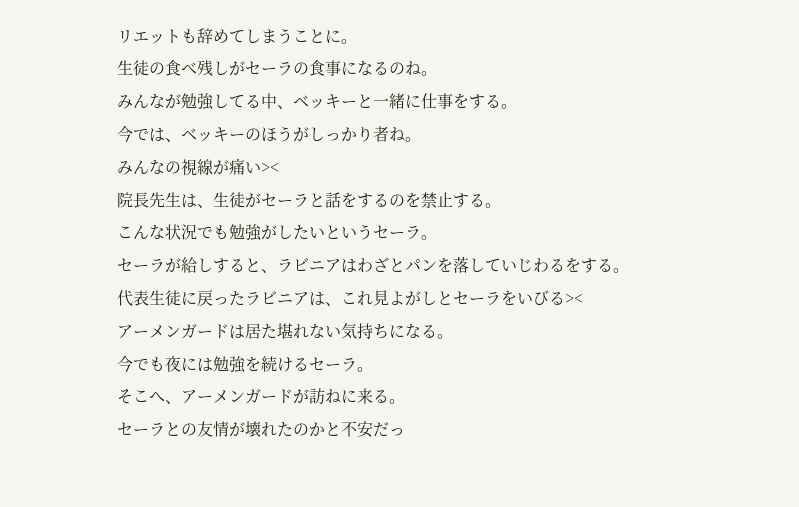リエットも辞めてしまうことに。
生徒の食べ残しがセーラの食事になるのね。
みんなが勉強してる中、ベッキーと一緒に仕事をする。
今では、ベッキーのほうがしっかり者ね。
みんなの視線が痛い><
院長先生は、生徒がセーラと話をするのを禁止する。
こんな状況でも勉強がしたいというセーラ。
セーラが給しすると、ラビニアはわざとパンを落していじわるをする。
代表生徒に戻ったラビニアは、これ見よがしとセーラをいびる><
アーメンガードは居た堪れない気持ちになる。
今でも夜には勉強を続けるセーラ。
そこへ、アーメンガードが訪ねに来る。
セーラとの友情が壊れたのかと不安だっ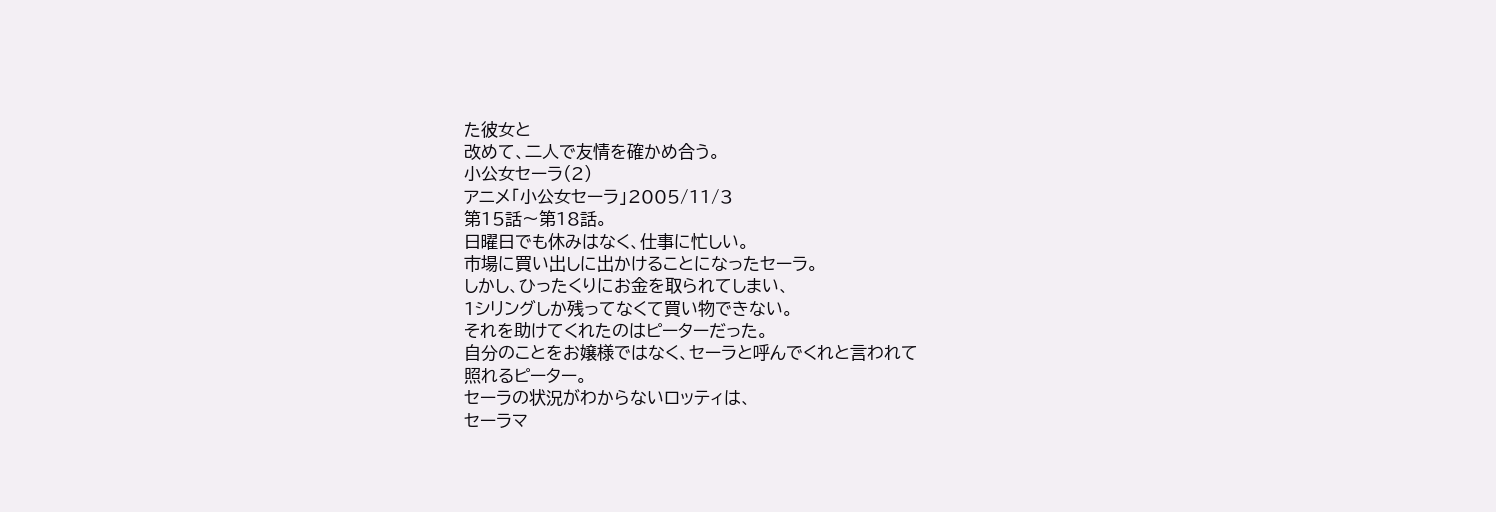た彼女と
改めて、二人で友情を確かめ合う。
小公女セーラ(2)
アニメ「小公女セーラ」2005/11/3
第15話〜第18話。
日曜日でも休みはなく、仕事に忙しい。
市場に買い出しに出かけることになったセーラ。
しかし、ひったくりにお金を取られてしまい、
1シリングしか残ってなくて買い物できない。
それを助けてくれたのはピーターだった。
自分のことをお嬢様ではなく、セーラと呼んでくれと言われて
照れるピーター。
セーラの状況がわからないロッティは、
セーラマ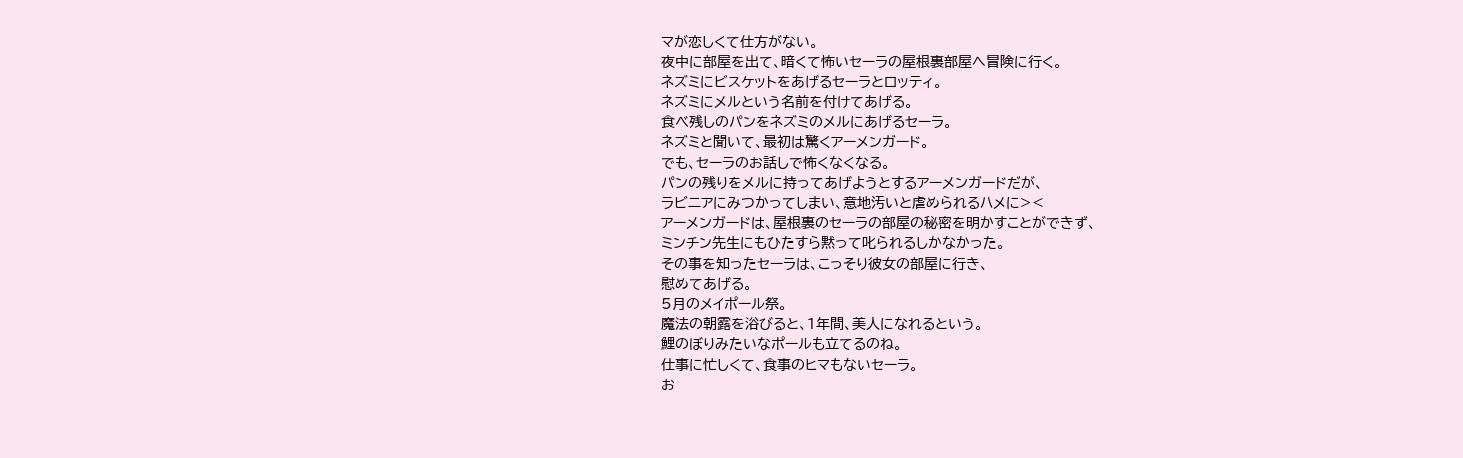マが恋しくて仕方がない。
夜中に部屋を出て、暗くて怖いセーラの屋根裏部屋へ冒険に行く。
ネズミにビスケットをあげるセーラとロッティ。
ネズミにメルという名前を付けてあげる。
食べ残しのパンをネズミのメルにあげるセーラ。
ネズミと聞いて、最初は驚くアーメンガード。
でも、セーラのお話しで怖くなくなる。
パンの残りをメルに持ってあげようとするアーメンガードだが、
ラビニアにみつかってしまい、意地汚いと虐められるハメに><
アーメンガードは、屋根裏のセーラの部屋の秘密を明かすことができず、
ミンチン先生にもひたすら黙って叱られるしかなかった。
その事を知ったセーラは、こっそり彼女の部屋に行き、
慰めてあげる。
5月のメイポール祭。
魔法の朝露を浴びると、1年間、美人になれるという。
鯉のぼりみたいなポールも立てるのね。
仕事に忙しくて、食事のヒマもないセーラ。
お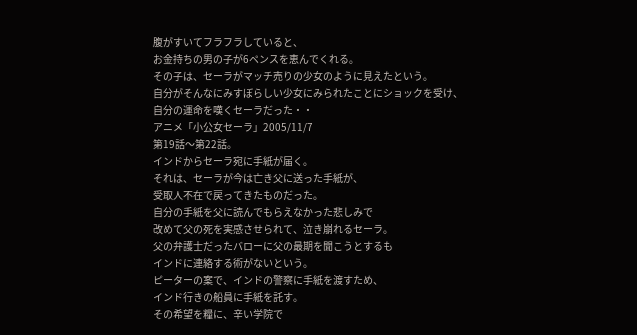腹がすいてフラフラしていると、
お金持ちの男の子が6ペンスを恵んでくれる。
その子は、セーラがマッチ売りの少女のように見えたという。
自分がそんなにみすぼらしい少女にみられたことにショックを受け、
自分の運命を嘆くセーラだった・・
アニメ「小公女セーラ」2005/11/7
第19話〜第22話。
インドからセーラ宛に手紙が届く。
それは、セーラが今は亡き父に送った手紙が、
受取人不在で戻ってきたものだった。
自分の手紙を父に読んでもらえなかった悲しみで
改めて父の死を実感させられて、泣き崩れるセーラ。
父の弁護士だったバローに父の最期を聞こうとするも
インドに連絡する術がないという。
ピーターの案で、インドの警察に手紙を渡すため、
インド行きの船員に手紙を託す。
その希望を糧に、辛い学院で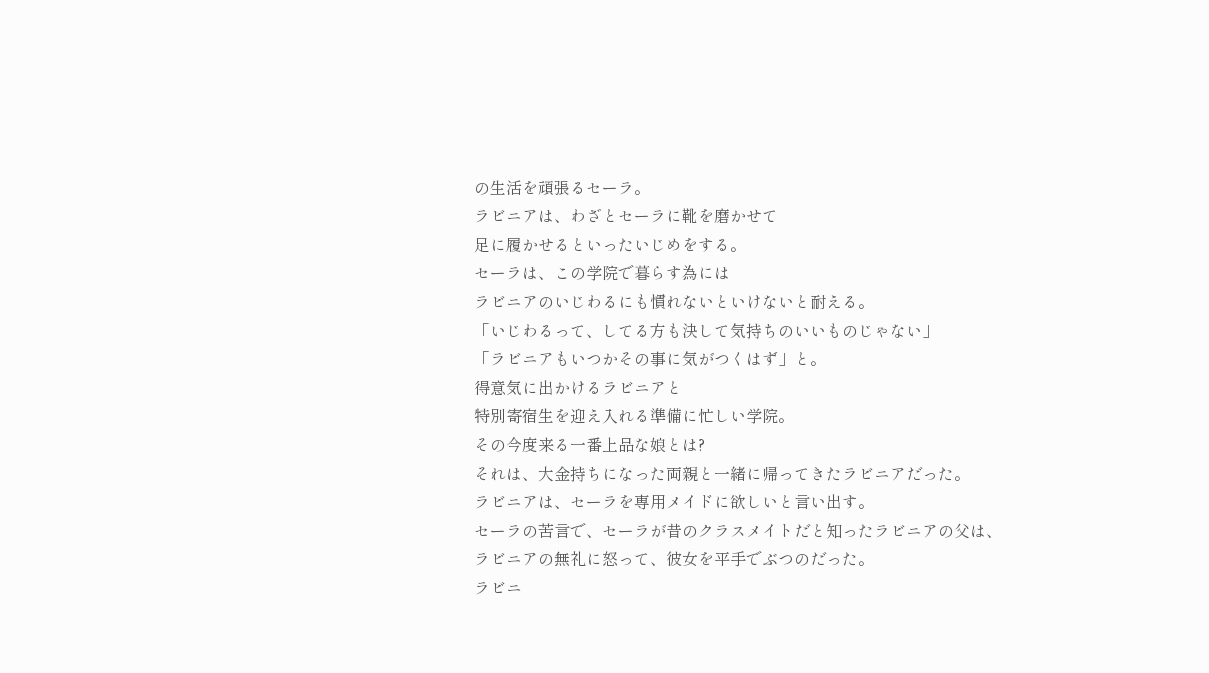の生活を頑張るセーラ。
ラビニアは、わざとセーラに靴を磨かせて
足に履かせるといったいじめをする。
セーラは、この学院で暮らす為には
ラビニアのいじわるにも慣れないといけないと耐える。
「いじわるって、してる方も決して気持ちのいいものじゃない」
「ラビニアもいつかその事に気がつくはず」と。
得意気に出かけるラビニアと
特別寄宿生を迎え入れる準備に忙しい学院。
その今度来る一番上品な娘とは?
それは、大金持ちになった両親と一緒に帰ってきたラビニアだった。
ラビニアは、セーラを専用メイドに欲しいと言い出す。
セーラの苦言で、セーラが昔のクラスメイトだと知ったラビニアの父は、
ラビニアの無礼に怒って、彼女を平手でぶつのだった。
ラビニ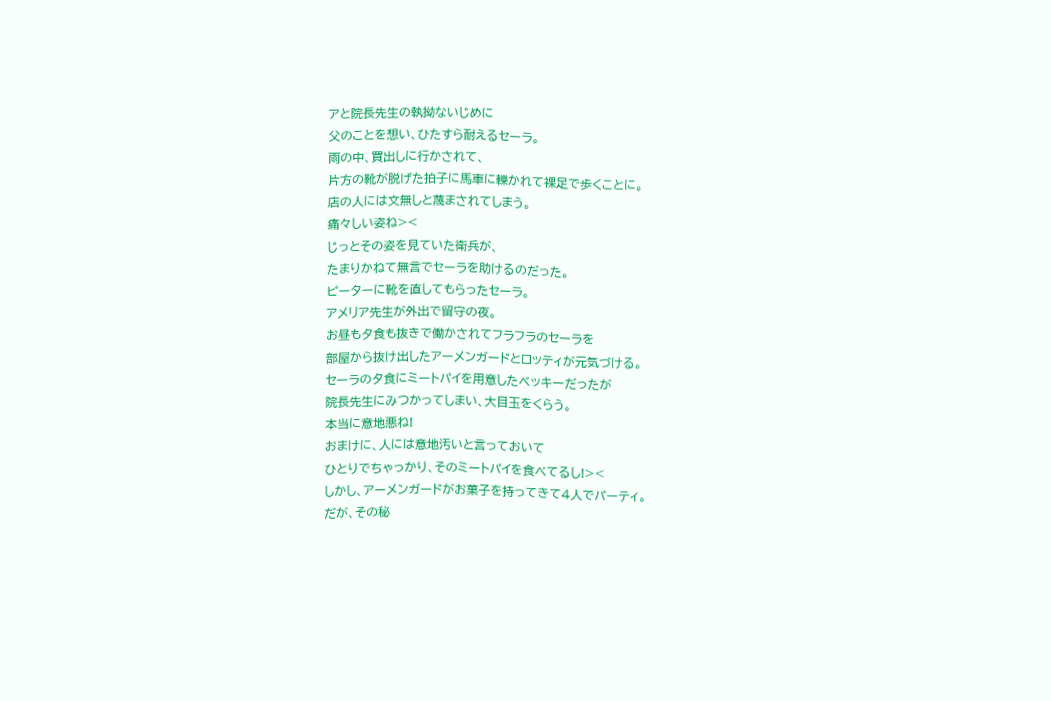アと院長先生の執拗ないじめに
父のことを想い、ひたすら耐えるセーラ。
雨の中、買出しに行かされて、
片方の靴が脱げた拍子に馬車に轢かれて裸足で歩くことに。
店の人には文無しと蔑まされてしまう。
痛々しい姿ね><
じっとその姿を見ていた衛兵が、
たまりかねて無言でセーラを助けるのだった。
ピーターに靴を直してもらったセーラ。
アメリア先生が外出で留守の夜。
お昼も夕食も抜きで働かされてフラフラのセーラを
部屋から抜け出したアーメンガードとロッティが元気づける。
セーラの夕食にミートパイを用意したベッキーだったが
院長先生にみつかってしまい、大目玉をくらう。
本当に意地悪ね!
おまけに、人には意地汚いと言っておいて
ひとりでちゃっかり、そのミートパイを食べてるし!><
しかし、アーメンガードがお菓子を持ってきて4人でパーティ。
だが、その秘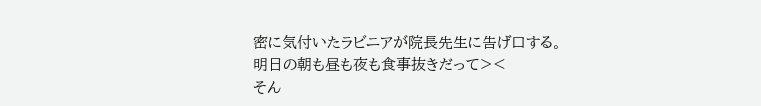密に気付いたラビニアが院長先生に告げ口する。
明日の朝も昼も夜も食事抜きだって><
そん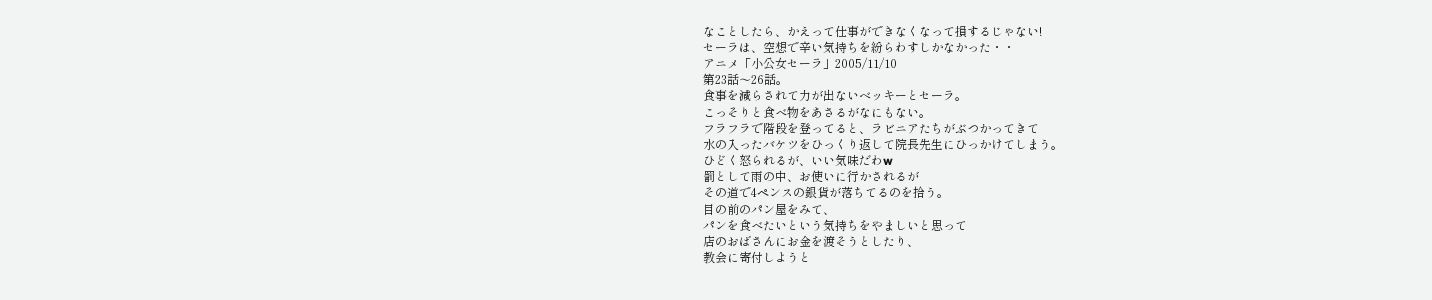なことしたら、かえって仕事ができなくなって損するじゃない!
セーラは、空想で辛い気持ちを紛らわすしかなかった・・
アニメ「小公女セーラ」2005/11/10
第23話〜26話。
食事を減らされて力が出ないベッキーとセーラ。
こっそりと食べ物をあさるがなにもない。
フラフラで階段を登ってると、ラビニアたちがぶつかってきて
水の入ったバケツをひっくり返して院長先生にひっかけてしまう。
ひどく怒られるが、いい気味だわw
罰として雨の中、お使いに行かされるが
その道で4ペンスの銀貨が落ちてるのを拾う。
目の前のパン屋をみて、
パンを食べたいという気持ちをやましいと思って
店のおばさんにお金を渡そうとしたり、
教会に寄付しようと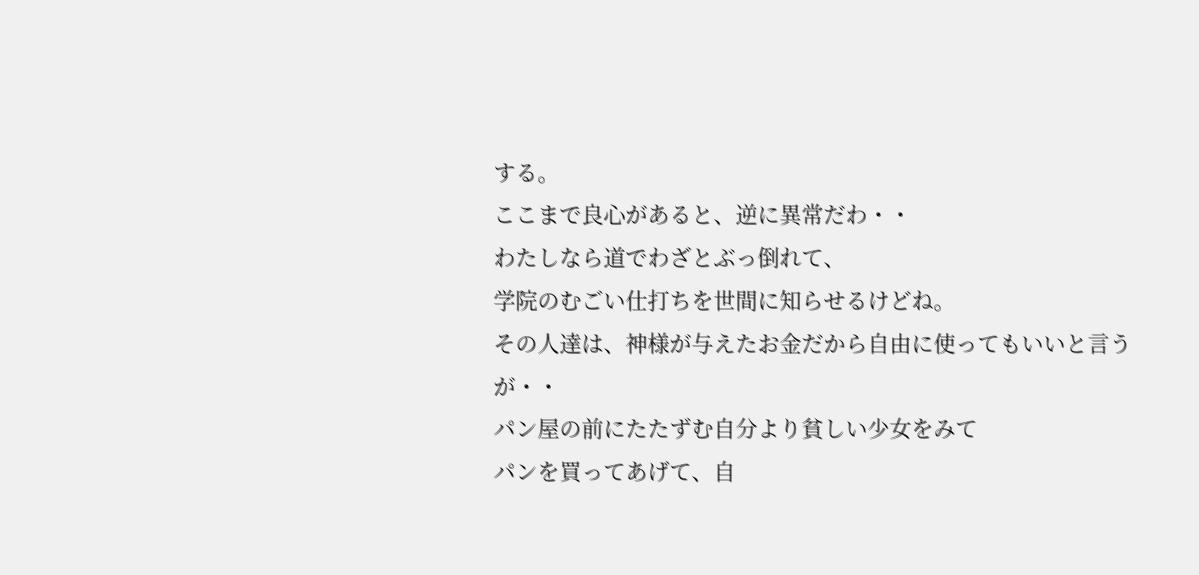する。
ここまで良心があると、逆に異常だわ・・
わたしなら道でわざとぶっ倒れて、
学院のむごい仕打ちを世間に知らせるけどね。
その人達は、神様が与えたお金だから自由に使ってもいいと言うが・・
パン屋の前にたたずむ自分より貧しい少女をみて
パンを買ってあげて、自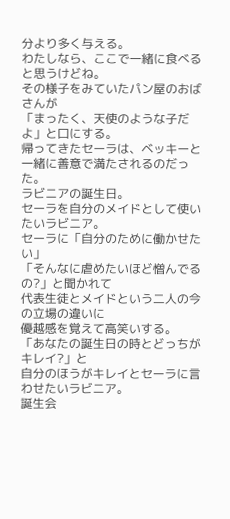分より多く与える。
わたしなら、ここで一緒に食べると思うけどね。
その様子をみていたパン屋のおばさんが
「まったく、天使のような子だよ」と口にする。
帰ってきたセーラは、ベッキーと一緒に善意で満たされるのだった。
ラビニアの誕生日。
セーラを自分のメイドとして使いたいラビニア。
セーラに「自分のために働かせたい」
「そんなに虐めたいほど憎んでるの?」と聞かれて
代表生徒とメイドという二人の今の立場の違いに
優越感を覚えて高笑いする。
「あなたの誕生日の時とどっちがキレイ?」と
自分のほうがキレイとセーラに言わせたいラビニア。
誕生会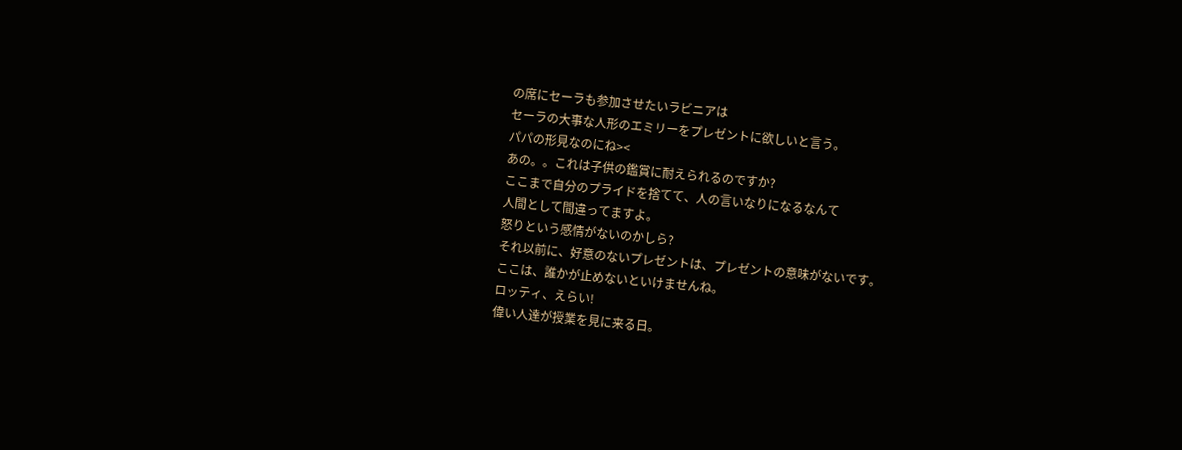の席にセーラも参加させたいラビニアは
セーラの大事な人形のエミリーをプレゼントに欲しいと言う。
パパの形見なのにね><
あの。。これは子供の鑑賞に耐えられるのですか?
ここまで自分のプライドを捨てて、人の言いなりになるなんて
人間として間違ってますよ。
怒りという感情がないのかしら?
それ以前に、好意のないプレゼントは、プレゼントの意味がないです。
ここは、誰かが止めないといけませんね。
ロッティ、えらい!
偉い人達が授業を見に来る日。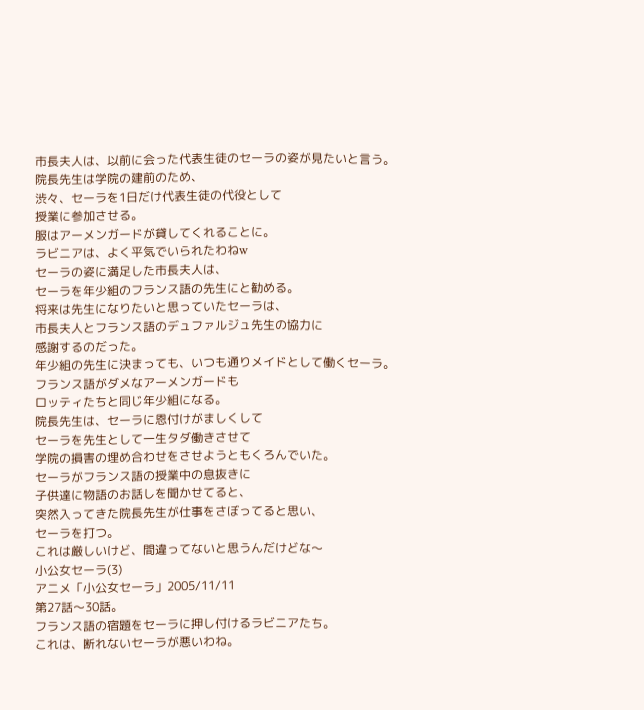市長夫人は、以前に会った代表生徒のセーラの姿が見たいと言う。
院長先生は学院の建前のため、
渋々、セーラを1日だけ代表生徒の代役として
授業に参加させる。
服はアーメンガードが貸してくれることに。
ラビニアは、よく平気でいられたわねw
セーラの姿に満足した市長夫人は、
セーラを年少組のフランス語の先生にと勧める。
将来は先生になりたいと思っていたセーラは、
市長夫人とフランス語のデュファルジュ先生の協力に
感謝するのだった。
年少組の先生に決まっても、いつも通りメイドとして働くセーラ。
フランス語がダメなアーメンガードも
ロッティたちと同じ年少組になる。
院長先生は、セーラに恩付けがましくして
セーラを先生として一生タダ働きさせて
学院の損害の埋め合わせをさせようともくろんでいた。
セーラがフランス語の授業中の息抜きに
子供達に物語のお話しを聞かせてると、
突然入ってきた院長先生が仕事をさぼってると思い、
セーラを打つ。
これは厳しいけど、間違ってないと思うんだけどな〜
小公女セーラ(3)
アニメ「小公女セーラ」2005/11/11
第27話〜30話。
フランス語の宿題をセーラに押し付けるラビニアたち。
これは、断れないセーラが悪いわね。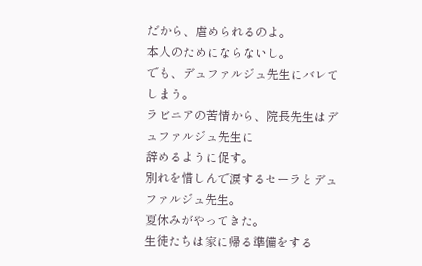だから、虐められるのよ。
本人のためにならないし。
でも、デュファルジュ先生にバレてしまう。
ラビニアの苦情から、院長先生はデュファルジュ先生に
辞めるように促す。
別れを惜しんで涙するセーラとデュファルジュ先生。
夏休みがやってきた。
生徒たちは家に帰る準備をする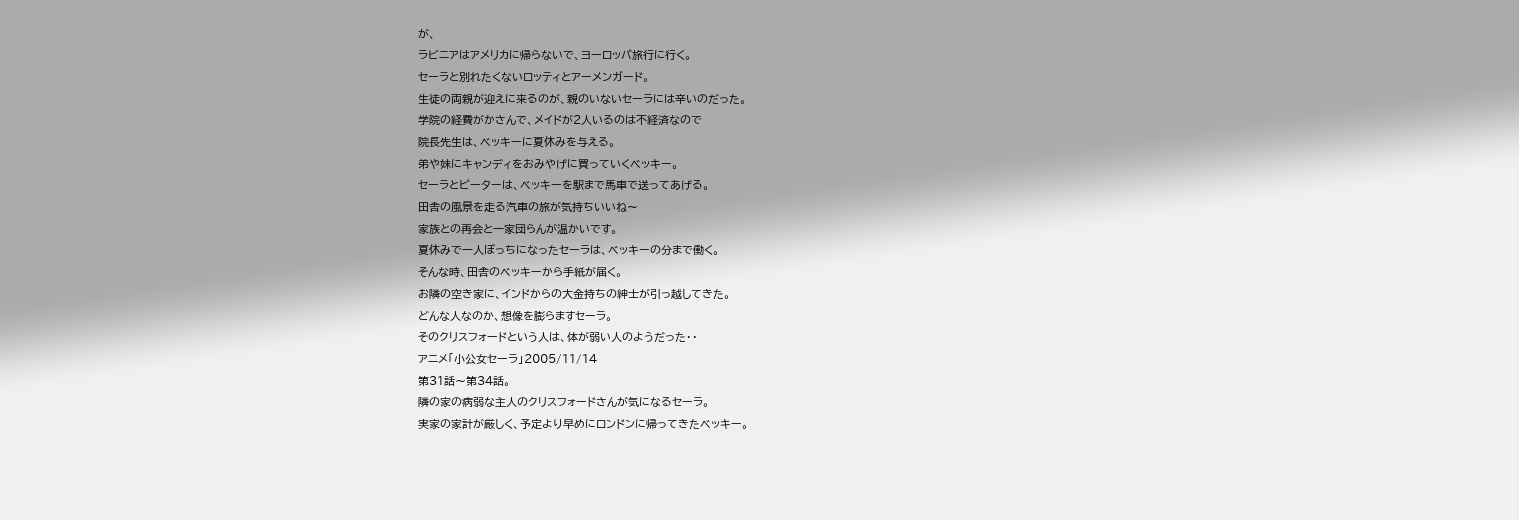が、
ラビニアはアメリカに帰らないで、ヨーロッパ旅行に行く。
セーラと別れたくないロッティとアーメンガード。
生徒の両親が迎えに来るのが、親のいないセーラには辛いのだった。
学院の経費がかさんで、メイドが2人いるのは不経済なので
院長先生は、ベッキーに夏休みを与える。
弟や妹にキャンディをおみやげに買っていくベッキー。
セーラとピーターは、ベッキーを駅まで馬車で送ってあげる。
田舎の風景を走る汽車の旅が気持ちいいね〜
家族との再会と一家団らんが温かいです。
夏休みで一人ぼっちになったセーラは、ベッキーの分まで働く。
そんな時、田舎のベッキーから手紙が届く。
お隣の空き家に、インドからの大金持ちの紳士が引っ越してきた。
どんな人なのか、想像を膨らますセーラ。
そのクリスフォードという人は、体が弱い人のようだった・・
アニメ「小公女セーラ」2005/11/14
第31話〜第34話。
隣の家の病弱な主人のクリスフォードさんが気になるセーラ。
実家の家計が厳しく、予定より早めにロンドンに帰ってきたベッキー。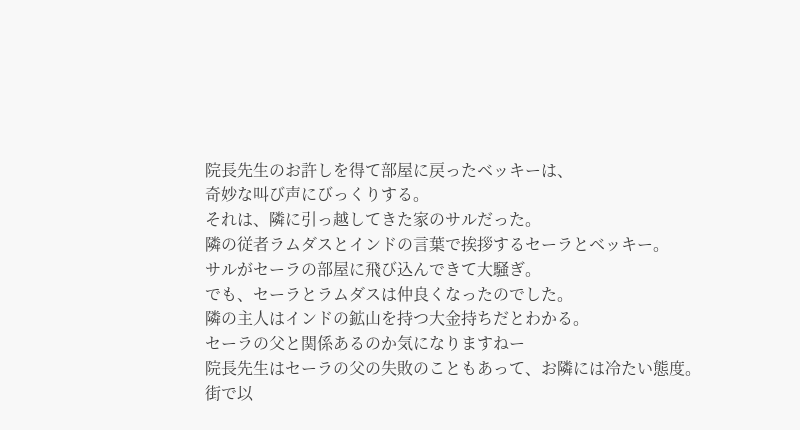院長先生のお許しを得て部屋に戻ったベッキーは、
奇妙な叫び声にびっくりする。
それは、隣に引っ越してきた家のサルだった。
隣の従者ラムダスとインドの言葉で挨拶するセーラとベッキー。
サルがセーラの部屋に飛び込んできて大騒ぎ。
でも、セーラとラムダスは仲良くなったのでした。
隣の主人はインドの鉱山を持つ大金持ちだとわかる。
セーラの父と関係あるのか気になりますねー
院長先生はセーラの父の失敗のこともあって、お隣には冷たい態度。
街で以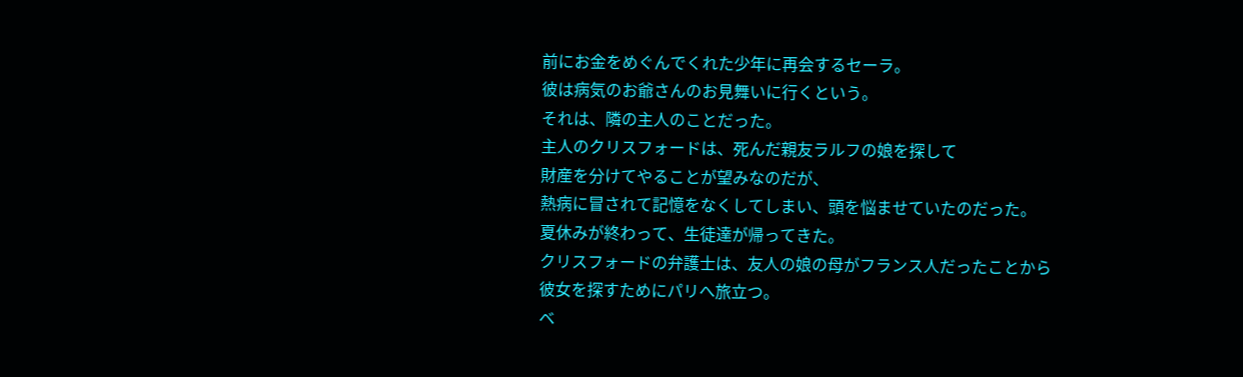前にお金をめぐんでくれた少年に再会するセーラ。
彼は病気のお爺さんのお見舞いに行くという。
それは、隣の主人のことだった。
主人のクリスフォードは、死んだ親友ラルフの娘を探して
財産を分けてやることが望みなのだが、
熱病に冒されて記憶をなくしてしまい、頭を悩ませていたのだった。
夏休みが終わって、生徒達が帰ってきた。
クリスフォードの弁護士は、友人の娘の母がフランス人だったことから
彼女を探すためにパリへ旅立つ。
ベ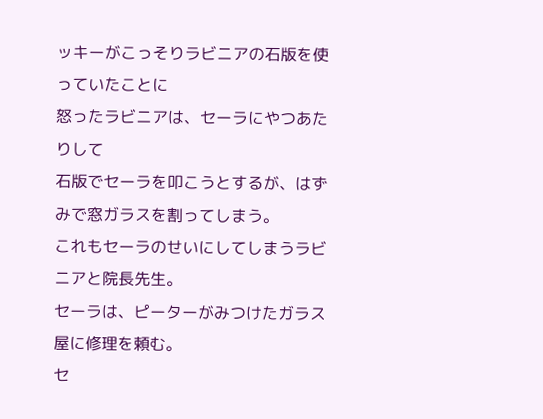ッキーがこっそりラビニアの石版を使っていたことに
怒ったラビニアは、セーラにやつあたりして
石版でセーラを叩こうとするが、はずみで窓ガラスを割ってしまう。
これもセーラのせいにしてしまうラビニアと院長先生。
セーラは、ピーターがみつけたガラス屋に修理を頼む。
セ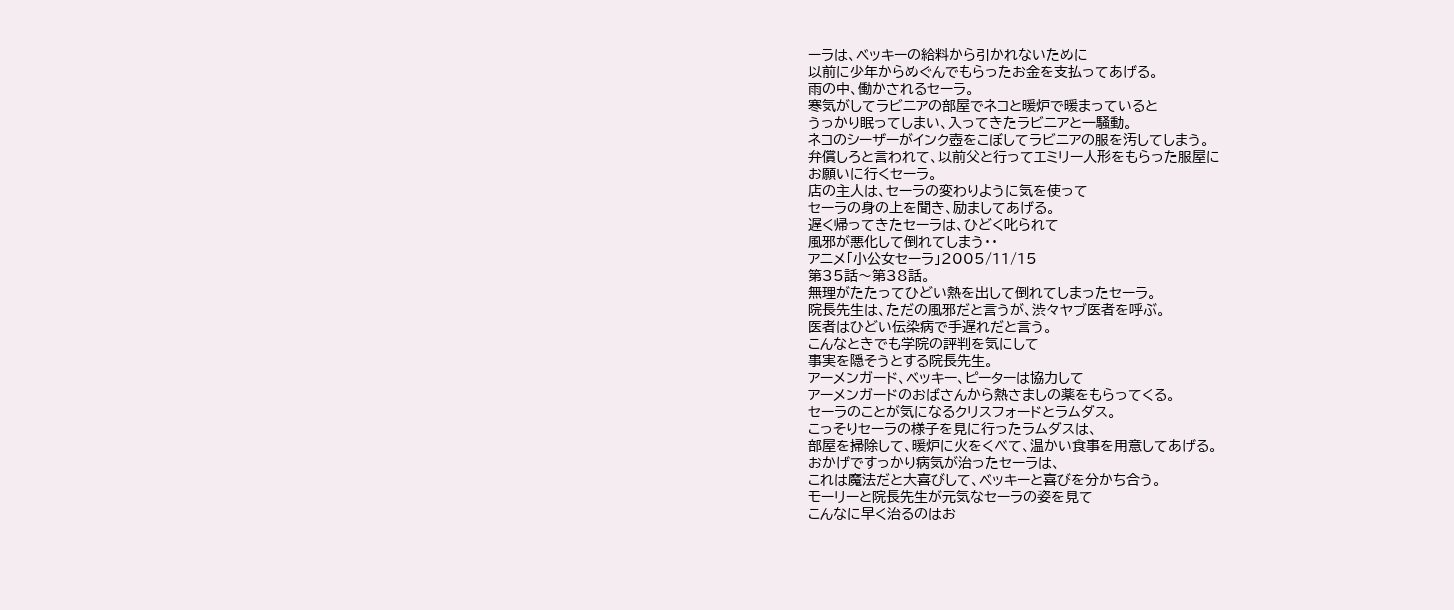ーラは、ベッキーの給料から引かれないために
以前に少年からめぐんでもらったお金を支払ってあげる。
雨の中、働かされるセーラ。
寒気がしてラビニアの部屋でネコと暖炉で暖まっていると
うっかり眠ってしまい、入ってきたラビニアと一騒動。
ネコのシーザーがインク壺をこぼしてラビニアの服を汚してしまう。
弁償しろと言われて、以前父と行ってエミリー人形をもらった服屋に
お願いに行くセーラ。
店の主人は、セーラの変わりように気を使って
セーラの身の上を聞き、励ましてあげる。
遅く帰ってきたセーラは、ひどく叱られて
風邪が悪化して倒れてしまう・・
アニメ「小公女セーラ」2005/11/15
第35話〜第38話。
無理がたたってひどい熱を出して倒れてしまったセーラ。
院長先生は、ただの風邪だと言うが、渋々ヤブ医者を呼ぶ。
医者はひどい伝染病で手遅れだと言う。
こんなときでも学院の評判を気にして
事実を隠そうとする院長先生。
アーメンガード、ベッキー、ピーターは協力して
アーメンガードのおばさんから熱さましの薬をもらってくる。
セーラのことが気になるクリスフォードとラムダス。
こっそりセーラの様子を見に行ったラムダスは、
部屋を掃除して、暖炉に火をくべて、温かい食事を用意してあげる。
おかげですっかり病気が治ったセーラは、
これは魔法だと大喜びして、ベッキーと喜びを分かち合う。
モーリーと院長先生が元気なセーラの姿を見て
こんなに早く治るのはお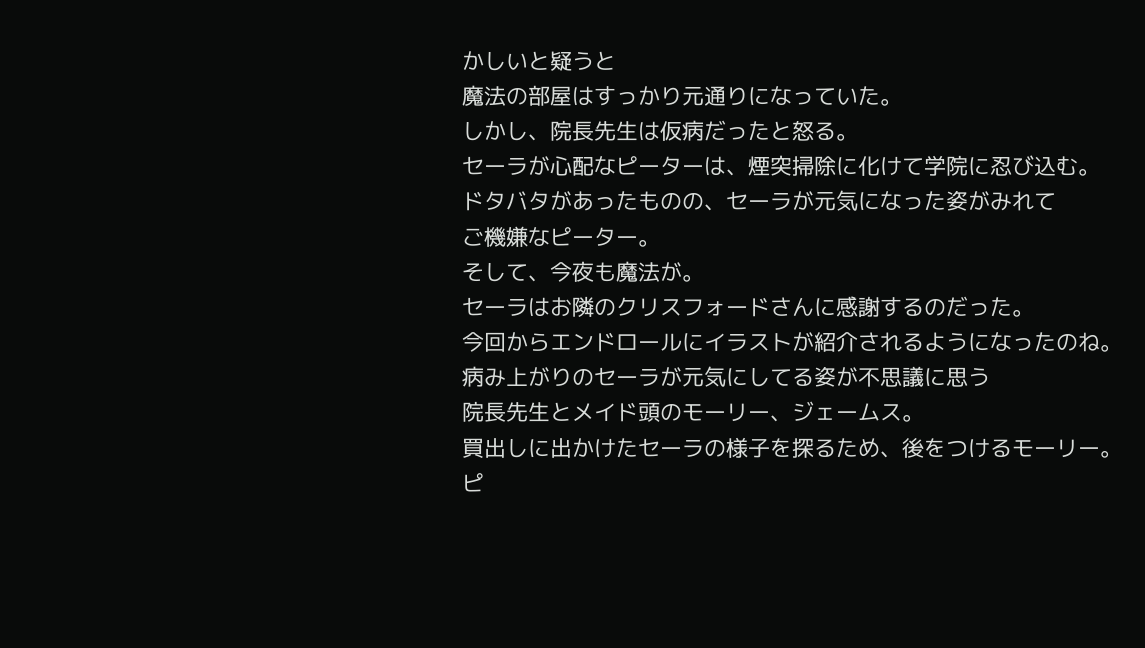かしいと疑うと
魔法の部屋はすっかり元通りになっていた。
しかし、院長先生は仮病だったと怒る。
セーラが心配なピーターは、煙突掃除に化けて学院に忍び込む。
ドタバタがあったものの、セーラが元気になった姿がみれて
ご機嫌なピーター。
そして、今夜も魔法が。
セーラはお隣のクリスフォードさんに感謝するのだった。
今回からエンドロールにイラストが紹介されるようになったのね。
病み上がりのセーラが元気にしてる姿が不思議に思う
院長先生とメイド頭のモーリー、ジェームス。
買出しに出かけたセーラの様子を探るため、後をつけるモーリー。
ピ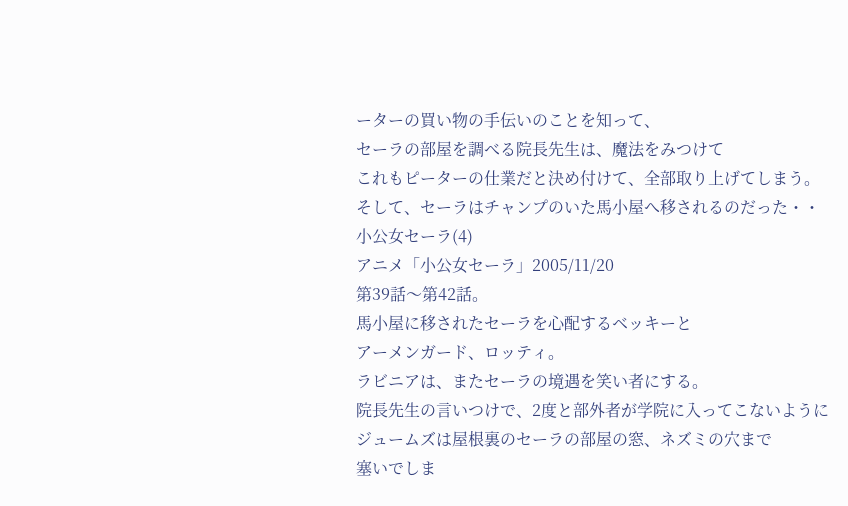ーターの買い物の手伝いのことを知って、
セーラの部屋を調べる院長先生は、魔法をみつけて
これもピーターの仕業だと決め付けて、全部取り上げてしまう。
そして、セーラはチャンプのいた馬小屋へ移されるのだった・・
小公女セーラ(4)
アニメ「小公女セーラ」2005/11/20
第39話〜第42話。
馬小屋に移されたセーラを心配するベッキーと
アーメンガード、ロッティ。
ラビニアは、またセーラの境遇を笑い者にする。
院長先生の言いつけで、2度と部外者が学院に入ってこないように
ジュームズは屋根裏のセーラの部屋の窓、ネズミの穴まで
塞いでしま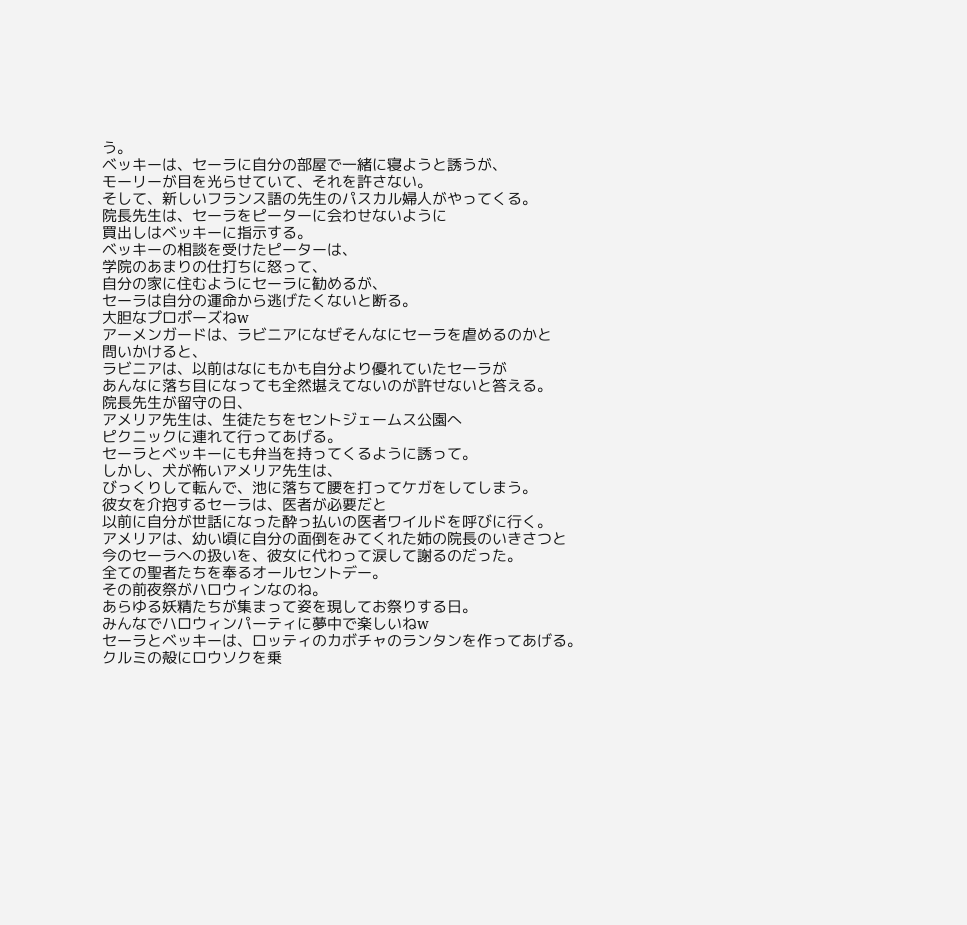う。
ベッキーは、セーラに自分の部屋で一緒に寝ようと誘うが、
モーリーが目を光らせていて、それを許さない。
そして、新しいフランス語の先生のパスカル婦人がやってくる。
院長先生は、セーラをピーターに会わせないように
買出しはベッキーに指示する。
ベッキーの相談を受けたピーターは、
学院のあまりの仕打ちに怒って、
自分の家に住むようにセーラに勧めるが、
セーラは自分の運命から逃げたくないと断る。
大胆なプロポーズねw
アーメンガードは、ラビニアになぜそんなにセーラを虐めるのかと
問いかけると、
ラビニアは、以前はなにもかも自分より優れていたセーラが
あんなに落ち目になっても全然堪えてないのが許せないと答える。
院長先生が留守の日、
アメリア先生は、生徒たちをセントジェームス公園へ
ピクニックに連れて行ってあげる。
セーラとベッキーにも弁当を持ってくるように誘って。
しかし、犬が怖いアメリア先生は、
びっくりして転んで、池に落ちて腰を打ってケガをしてしまう。
彼女を介抱するセーラは、医者が必要だと
以前に自分が世話になった酔っ払いの医者ワイルドを呼びに行く。
アメリアは、幼い頃に自分の面倒をみてくれた姉の院長のいきさつと
今のセーラへの扱いを、彼女に代わって涙して謝るのだった。
全ての聖者たちを奉るオールセントデー。
その前夜祭がハロウィンなのね。
あらゆる妖精たちが集まって姿を現してお祭りする日。
みんなでハロウィンパーティに夢中で楽しいねw
セーラとベッキーは、ロッティのカボチャのランタンを作ってあげる。
クルミの殻にロウソクを乗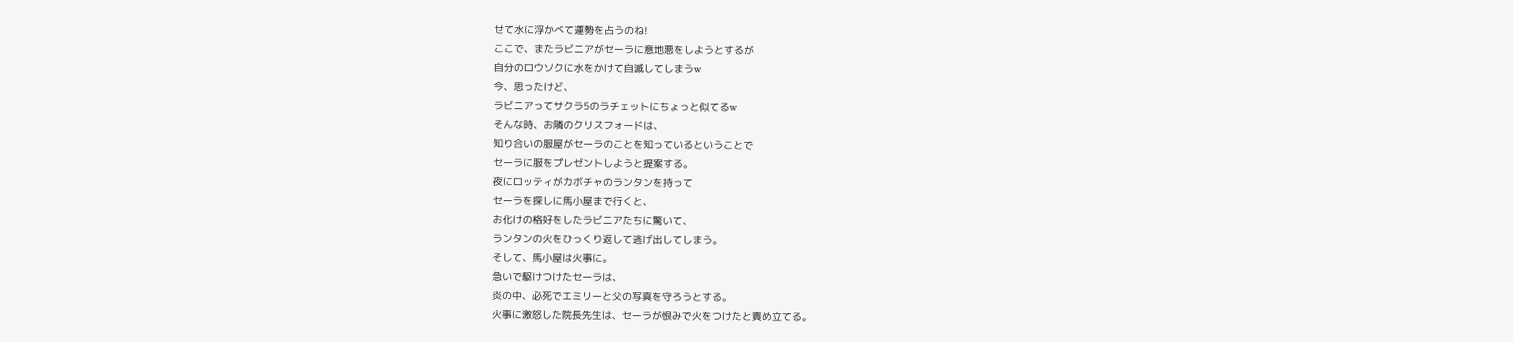せて水に浮かべて運勢を占うのね!
ここで、またラビニアがセーラに意地悪をしようとするが
自分のロウソクに水をかけて自滅してしまうw
今、思ったけど、
ラビニアってサクラ5のラチェットにちょっと似てるw
そんな時、お隣のクリスフォードは、
知り合いの服屋がセーラのことを知っているということで
セーラに服をプレゼントしようと提案する。
夜にロッティがカボチャのランタンを持って
セーラを探しに馬小屋まで行くと、
お化けの格好をしたラビニアたちに驚いて、
ランタンの火をひっくり返して逃げ出してしまう。
そして、馬小屋は火事に。
急いで駆けつけたセーラは、
炎の中、必死でエミリーと父の写真を守ろうとする。
火事に激怒した院長先生は、セーラが恨みで火をつけたと責め立てる。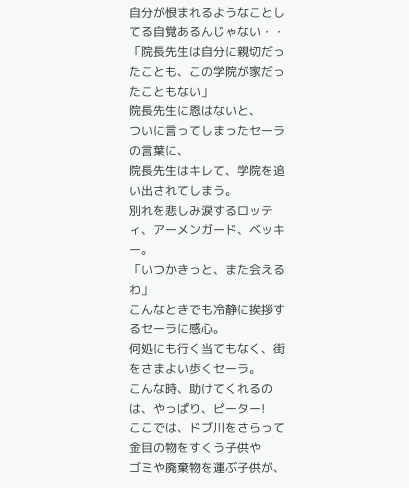自分が恨まれるようなことしてる自覚あるんじゃない・・
「院長先生は自分に親切だったことも、この学院が家だったこともない」
院長先生に恩はないと、
ついに言ってしまったセーラの言葉に、
院長先生はキレて、学院を追い出されてしまう。
別れを悲しみ涙するロッティ、アーメンガード、ベッキー。
「いつかきっと、また会えるわ」
こんなときでも冷静に挨拶するセーラに感心。
何処にも行く当てもなく、街をさまよい歩くセーラ。
こんな時、助けてくれるのは、やっぱり、ピーター!
ここでは、ドブ川をさらって金目の物をすくう子供や
ゴミや廃棄物を運ぶ子供が、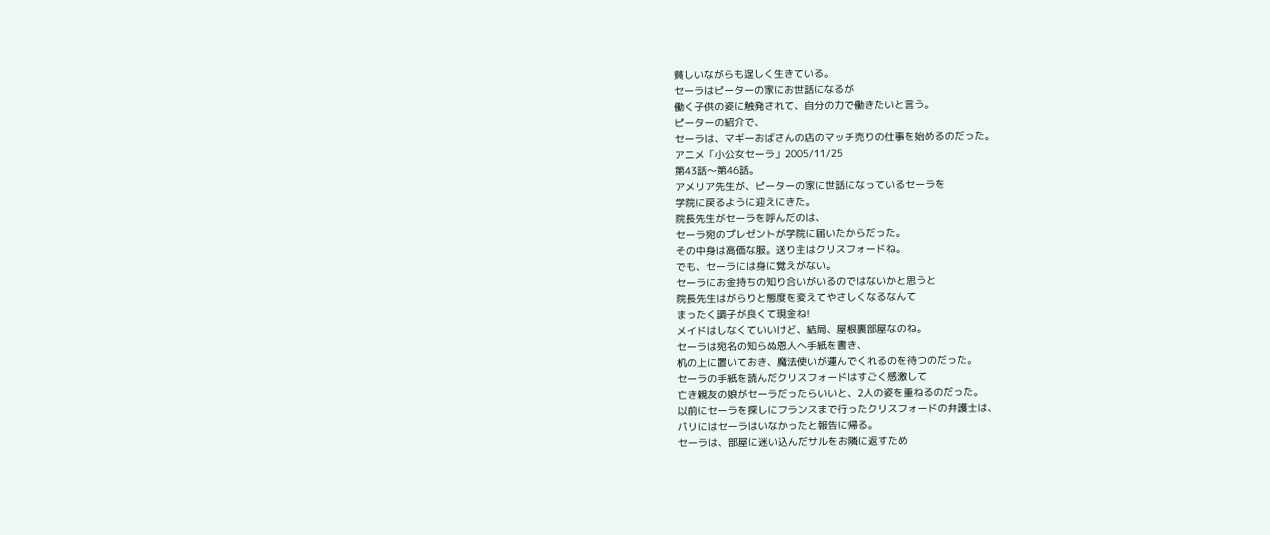貧しいながらも逞しく生きている。
セーラはピーターの家にお世話になるが
働く子供の姿に触発されて、自分の力で働きたいと言う。
ピーターの紹介で、
セーラは、マギーおばさんの店のマッチ売りの仕事を始めるのだった。
アニメ「小公女セーラ」2005/11/25
第43話〜第46話。
アメリア先生が、ピーターの家に世話になっているセーラを
学院に戻るように迎えにきた。
院長先生がセーラを呼んだのは、
セーラ宛のプレゼントが学院に届いたからだった。
その中身は高価な服。送り主はクリスフォードね。
でも、セーラには身に覚えがない。
セーラにお金持ちの知り合いがいるのではないかと思うと
院長先生はがらりと態度を変えてやさしくなるなんて
まったく調子が良くて現金ね!
メイドはしなくていいけど、結局、屋根裏部屋なのね。
セーラは宛名の知らぬ恩人へ手紙を書き、
机の上に置いておき、魔法使いが運んでくれるのを待つのだった。
セーラの手紙を読んだクリスフォードはすごく感激して
亡き親友の娘がセーラだったらいいと、2人の姿を重ねるのだった。
以前にセーラを探しにフランスまで行ったクリスフォードの弁護士は、
パリにはセーラはいなかったと報告に帰る。
セーラは、部屋に迷い込んだサルをお隣に返すため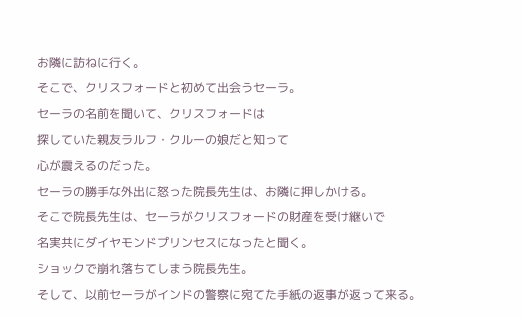お隣に訪ねに行く。
そこで、クリスフォードと初めて出会うセーラ。
セーラの名前を聞いて、クリスフォードは
探していた親友ラルフ・クルーの娘だと知って
心が震えるのだった。
セーラの勝手な外出に怒った院長先生は、お隣に押しかける。
そこで院長先生は、セーラがクリスフォードの財産を受け継いで
名実共にダイヤモンドプリンセスになったと聞く。
ショックで崩れ落ちてしまう院長先生。
そして、以前セーラがインドの警察に宛てた手紙の返事が返って来る。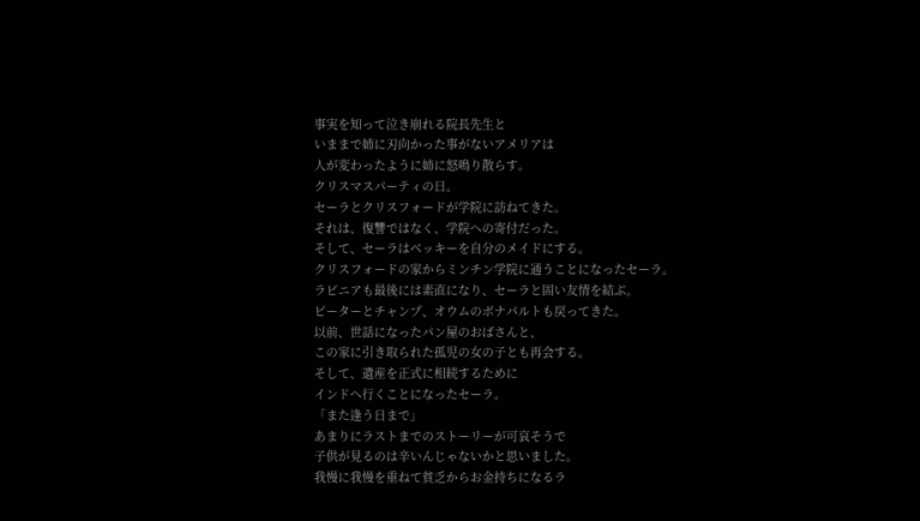事実を知って泣き崩れる院長先生と
いままで姉に刃向かった事がないアメリアは
人が変わったように姉に怒鳴り散らす。
クリスマスパーティの日。
セーラとクリスフォードが学院に訪ねてきた。
それは、復讐ではなく、学院への寄付だった。
そして、セーラはベッキーを自分のメイドにする。
クリスフォードの家からミンチン学院に通うことになったセーラ。
ラビニアも最後には素直になり、セーラと固い友情を結ぶ。
ピーターとチャンプ、オウムのボナパルトも戻ってきた。
以前、世話になったパン屋のおばさんと、
この家に引き取られた孤児の女の子とも再会する。
そして、遺産を正式に相続するために
インドへ行くことになったセーラ。
「また逢う日まで」
あまりにラストまでのストーリーが可哀そうで
子供が見るのは辛いんじゃないかと思いました。
我慢に我慢を重ねて貧乏からお金持ちになるラ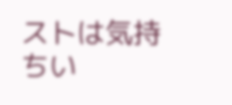ストは気持ちい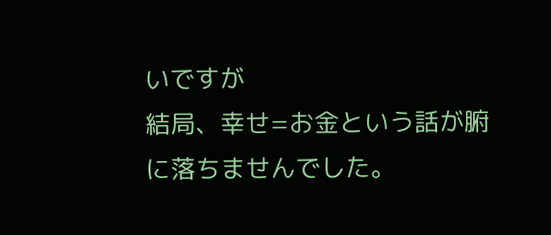いですが
結局、幸せ=お金という話が腑に落ちませんでした。